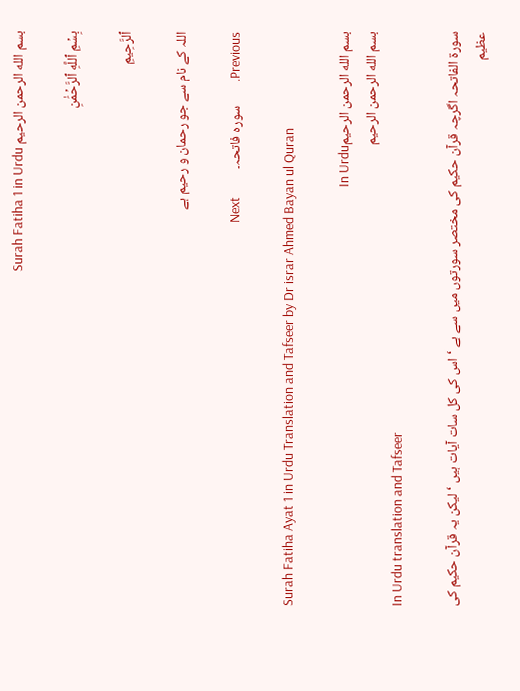بسم الله الرحمن الرحيم Surah Fatiha 1 in Urdu

بِسۡمِ ٱللَّهِ ٱلرَّحۡمَٰنِ

ٱلرَّحِيمِ

اللہ کے نام سے جو رحمان و رحیم ہے

Previous.        سورہ فاتحہ۔         Next

Surah Fatiha Ayat 1 in Urdu Translation and Tafseer by Dr israr Ahmed Bayan ul Quran

بسم الله الرحمن الرحيمIn Urdu
بسم الله الرحمن الرحيم
In Urdu translation and Tafseer

سورة الفاتحہ اگرچہ قرآن حکیم کی مختصر سورتوں میں سے ہے ‘ اس کی کل سات آیات ہیں ‘ لیکن یہ قرآن حکیم کی عظیم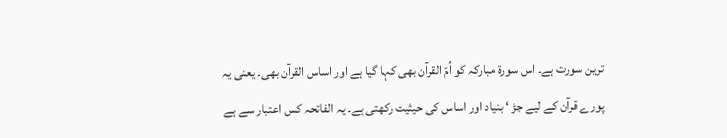ترین سورت ہے۔ اس سورة مبارکہ کو اُمّ القرآن بھی کہا گیا ہے اور اساس القرآن بھی۔ یعنی یہ پورے قرآن کے لیے جڑ ‘ بنیاد اور اساس کی حیثیت رکھتی ہے۔ یہ الفاتحہ کس اعتبار سے ہے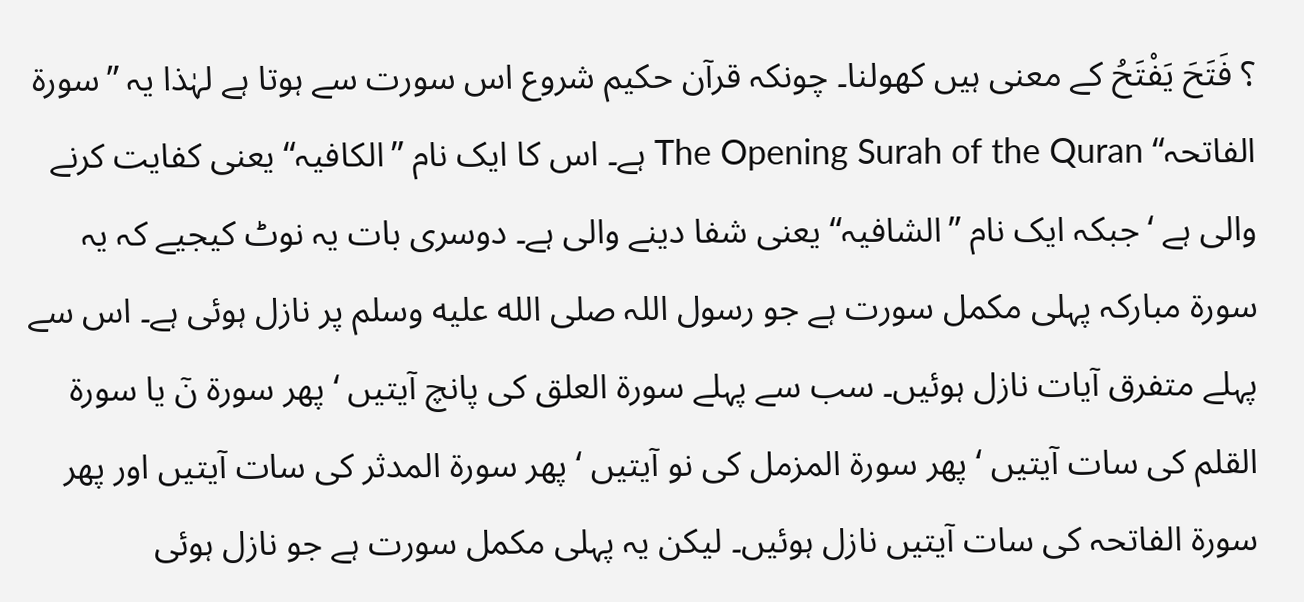؟ فَتَحَ یَفْتَحُ کے معنی ہیں کھولنا۔ چونکہ قرآن حکیم شروع اس سورت سے ہوتا ہے لہٰذا یہ ”سورة الفاتحہ“ The Opening Surah of the Quran ہے۔ اس کا ایک نام ”الکافیہ“ یعنی کفایت کرنے والی ہے ‘ جبکہ ایک نام ”الشافیہ“ یعنی شفا دینے والی ہے۔ دوسری بات یہ نوٹ کیجیے کہ یہ سورة مبارکہ پہلی مکمل سورت ہے جو رسول اللہ صلى الله عليه وسلم پر نازل ہوئی ہے۔ اس سے پہلے متفرق آیات نازل ہوئیں۔ سب سے پہلے سورة العلق کی پانچ آیتیں ‘ پھر سورة نٓ یا سورة القلم کی سات آیتیں ‘ پھر سورة المزمل کی نو آیتیں ‘ پھر سورة المدثر کی سات آیتیں اور پھر سورة الفاتحہ کی سات آیتیں نازل ہوئیں۔ لیکن یہ پہلی مکمل سورت ہے جو نازل ہوئی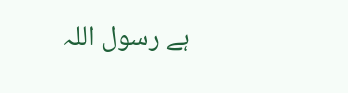ہے رسول اللہ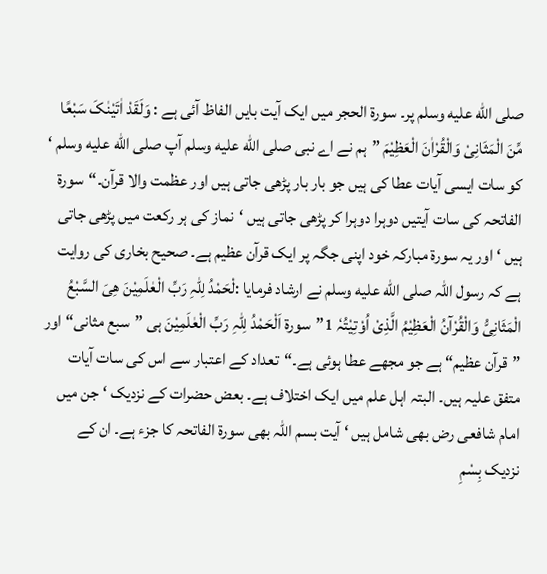صلى الله عليه وسلم پر۔ سورة الحجر میں ایک آیت بایں الفاظ آئی ہے : وَلَقَدْ اٰتَیْنٰکَ سَبْعًا مِّنَ الْمَثَانِیْ وَالْقُرْاٰنَ الْعَظِیْمَ ”ہم نے اے نبی صلى الله عليه وسلم آپ صلى الله عليه وسلم ‘ کو سات ایسی آیات عطا کی ہیں جو بار بار پڑھی جاتی ہیں اور عظمت والا قرآن۔“سورۃ الفاتحہ کی سات آیتیں دوہرا دوہرا کر پڑھی جاتی ہیں ‘نماز کی ہر رکعت میں پڑھی جاتی ہیں ‘ اور یہ سورة مبارکہ خود اپنی جگہ پر ایک قرآن عظیم ہے۔ صحیح بخاری کی روایت ہے کہ رسول اللہ صلى الله عليه وسلم نے ارشاد فرمایا :لْحَمْدُ لِلّٰہِ رَبِّ الْعٰلَمِیْنَ ھِیَ السَّبْعُ الْمَثَانِیُّ وَالْقُرْآنُ الْعَظِیْمُ الَّذِیْ اُوْتِیْتُہٗ 1”سورة اَلْحَمْدُ لِلّٰہِ رَبِّ الْعٰلَمِیْنَ ہی ”سبع مثانی“ اور ”قرآن عظیم“ ہے جو مجھے عطا ہوئی ہے۔“تعداد کے اعتبار سے اس کی سات آیات متفق علیہ ہیں۔ البتہ اہل علم میں ایک اختلاف ہے۔ بعض حضرات کے نزدیک ‘ جن میں امام شافعی رض بھی شامل ہیں ‘ آیت بسم اللہ بھی سورة الفاتحہ کا جزء ہے۔ ان کے نزدیک بِسْمِ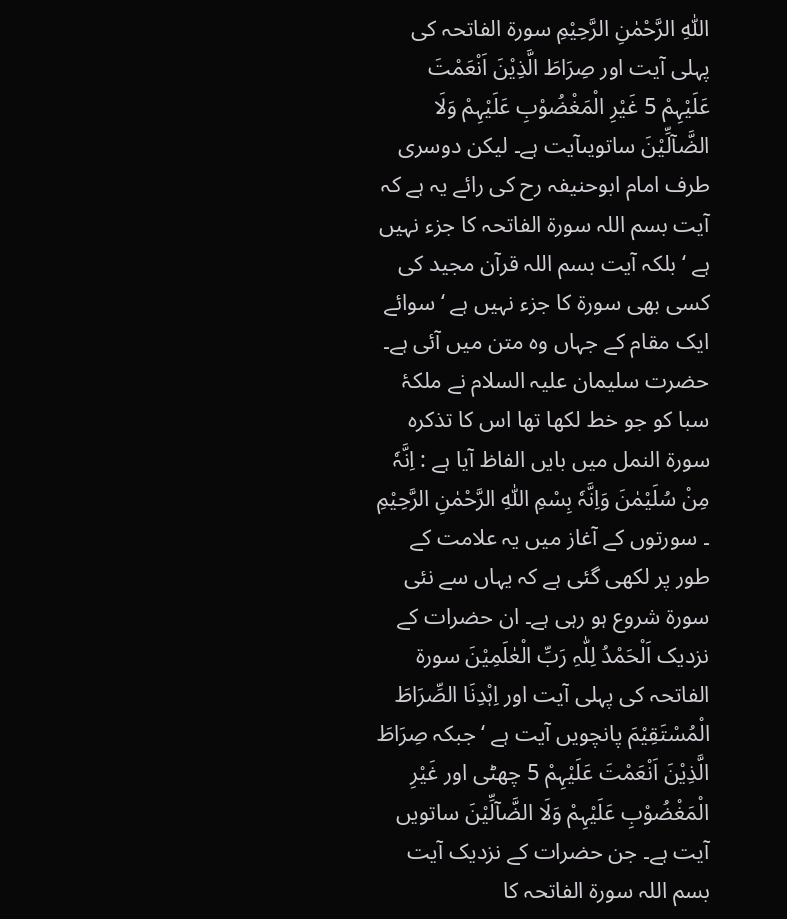اللّٰہِ الرَّحْمٰنِ الرَّحِیْمِ سورة الفاتحہ کی پہلی آیت اور صِرَاطَ الَّذِیْنَ اَنْعَمْتَ عَلَیْہِمْ 5 غَیْرِ الْمَغْضُوْبِ عَلَیْہِمْ وَلَا الضَّآلِّیْنَ ساتویںآیت ہے۔ لیکن دوسری طرف امام ابوحنیفہ رح کی رائے یہ ہے کہ آیت بسم اللہ سورة الفاتحہ کا جزء نہیں ہے ‘ بلکہ آیت بسم اللہ قرآن مجید کی کسی بھی سورة کا جزء نہیں ہے ‘ سوائے ایک مقام کے جہاں وہ متن میں آئی ہے۔ حضرت سلیمان علیہ السلام نے ملکۂ سبا کو جو خط لکھا تھا اس کا تذکرہ سورة النمل میں بایں الفاظ آیا ہے : اِنَّہٗ مِنْ سُلَیْمٰنَ وَاِنَّہٗ بِسْمِ اللّٰہِ الرَّحْمٰنِ الرَّحِیْمِ ۔ سورتوں کے آغاز میں یہ علامت کے طور پر لکھی گئی ہے کہ یہاں سے نئی سورة شروع ہو رہی ہے۔ ان حضرات کے نزدیک اَلْحَمْدُ لِلّٰہِ رَبِّ الْعٰلَمِیْنَ سورة الفاتحہ کی پہلی آیت اور اِہْدِنَا الصِّرَاطَ الْمُسْتَقِیْمَ پانچویں آیت ہے ‘ جبکہ صِرَاطَ الَّذِیْنَ اَنْعَمْتَ عَلَیْہِمْ 5 چھٹی اور غَیْرِ الْمَغْضُوْبِ عَلَیْہِمْ وَلَا الضَّآلِّیْنَ ساتویں آیت ہے۔ جن حضرات کے نزدیک آیت بسم اللہ سورة الفاتحہ کا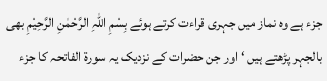جزء ہے وہ نماز میں جہری قراءت کرتے ہوئے بِسْمِ اللّٰہِ الرَّحْمٰنِ الرَّحِیْمِ بھی بالجہر پڑھتے ہیں ‘ اور جن حضرات کے نزدیک یہ سورة الفاتحہ کا جزء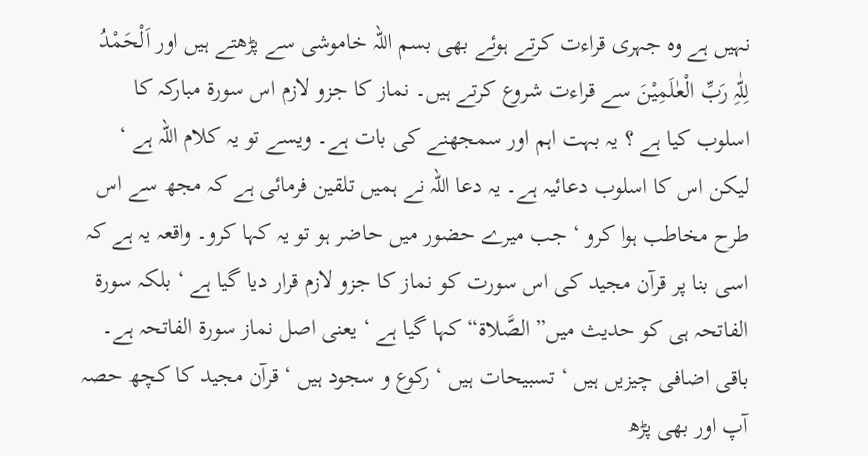نہیں ہے وہ جہری قراءت کرتے ہوئے بھی بسم اللہ خاموشی سے پڑھتے ہیں اور اَلْحَمْدُ لِلّٰہِ رَبِّ الْعٰلَمِیْنَ سے قراءت شروع کرتے ہیں۔ نماز کا جزو لازم اس سورة مبارکہ کا اسلوب کیا ہے ؟ یہ بہت اہم اور سمجھنے کی بات ہے۔ ویسے تو یہ کلام اللہ ہے ‘ لیکن اس کا اسلوب دعائیہ ہے۔ یہ دعا اللہ نے ہمیں تلقین فرمائی ہے کہ مجھ سے اس طرح مخاطب ہوا کرو ‘ جب میرے حضور میں حاضر ہو تو یہ کہا کرو۔ واقعہ یہ ہے کہ اسی بنا پر قرآن مجید کی اس سورت کو نماز کا جزو لازم قرار دیا گیا ہے ‘ بلکہ سورة الفاتحہ ہی کو حدیث میں”الصَّلاۃ“ کہا گیا ہے ‘ یعنی اصل نماز سورة الفاتحہ ہے۔ باقی اضافی چیزیں ہیں ‘ تسبیحات ہیں ‘ رکوع و سجود ہیں ‘ قرآن مجید کا کچھ حصہ آپ اور بھی پڑھ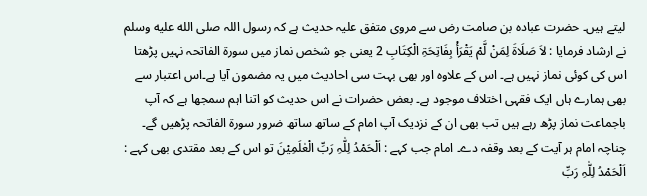لیتے ہیں۔ حضرت عبادہ بن صامت رض سے مروی متفق علیہ حدیث ہے کہ رسول اللہ صلى الله عليه وسلم نے ارشاد فرمایا : لاَ صَلَاۃَ لِمَنْ لَّمْ یَقْرَأْ بِفَاتِحَۃِ الْکِتَابِ 2 یعنی جو شخص نماز میں سورة الفاتحہ نہیں پڑھتا اس کی کوئی نماز نہیں ہے۔ اس کے علاوہ اور بھی بہت سی احادیث میں یہ مضمون آیا ہے۔اس اعتبار سے بھی ہمارے ہاں ایک فقہی اختلاف موجود ہے۔ بعض حضرات نے اس حدیث کو اتنا اہم سمجھا ہے کہ آپ باجماعت نماز پڑھ رہے ہیں تب بھی ان کے نزدیک آپ امام کے ساتھ ساتھ ضرور سورة الفاتحہ پڑھیں گے۔ چناچہ امام ہر آیت کے بعد وقفہ دے۔ امام جب کہے : اَلْحَمْدُ لِلّٰہِ رَبِّ الْعٰلَمِیْنَ تو اس کے بعد مقتدی بھی کہے : اَلْحَمْدُ لِلّٰہِ رَبِّ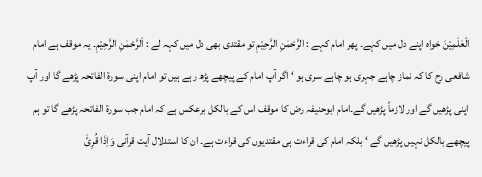الْعٰلَمِیْنَ خواہ اپنے دل میں کہے۔ پھر امام کہے : الرَّحْمٰنِ الرَّحِیْمِ تو مقتدی بھی دل میں کہہ لے : اَلرَّحْمٰنِ الرَّحِیْمِ۔ یہ موقف ہے امام شافعی رح کا کہ نماز چاہے جہری ہو چاہے سری ہو ‘ اگر آپ امام کے پیچھے پڑھ رہے ہیں تو امام اپنی سورة الفاتحہ پڑھے گا اور آپ اپنی پڑھیں گے اور لازماً پڑھیں گے۔امام ابوحنیفہ رض کا موقف اس کے بالکل برعکس ہے کہ امام جب سورة الفاتحہ پڑھے گا تو ہم پیچھے بالکل نہیں پڑھیں گے ‘ بلکہ امام کی قراءت ہی مقتدیوں کی قراءت ہے۔ ان کا استدلال آیت قرآنی وَاِذَا قُرِئَ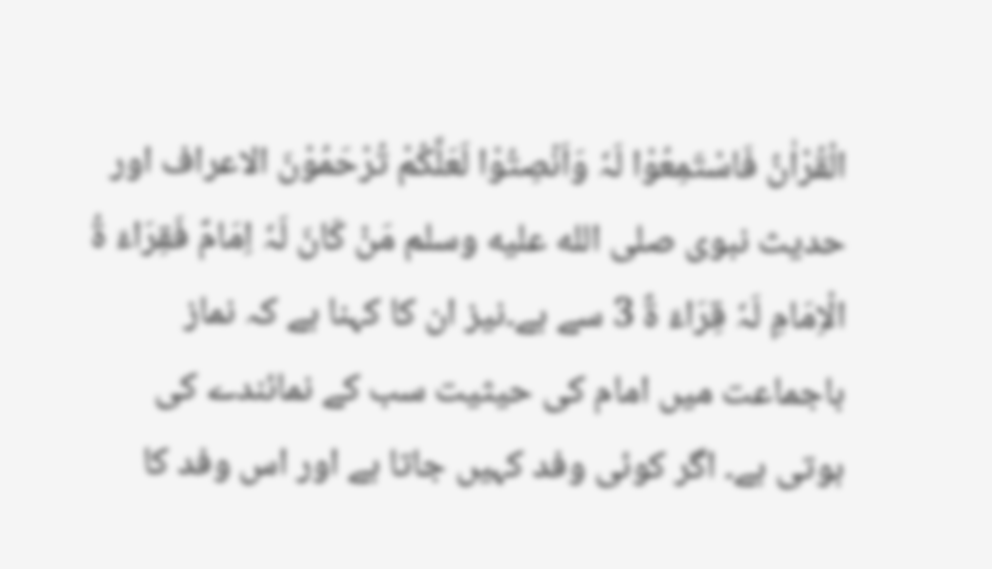الْقُرْاٰنُ فَاسْتَمِعُوْا لَہٗ وَاَنْصِتُوْا لَعَلَّکُمْ تُرْحَمُوْنَ الاعراف اور حدیث نبوی صلى الله عليه وسلم مَنْ کَانَ لَہٗ اِمَامٌ فَقِرَاءَ ۃُ الْاِمَامِ لَہٗ قِرَاءَ ۃٌ 3 سے ہے۔نیز ان کا کہنا ہے کہ نماز باجماعت میں امام کی حیثیت سب کے نمائندے کی ہوتی ہے۔ اگر کوئی وفد کہیں جاتا ہے اور اس وفد کا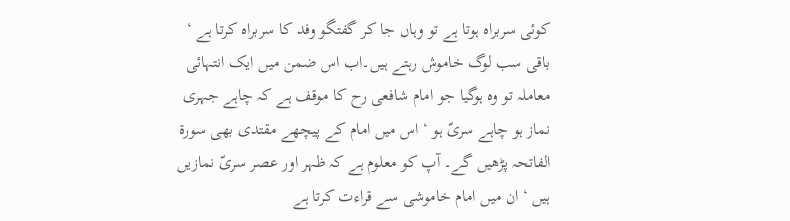کوئی سربراہ ہوتا ہے تو وہاں جا کر گفتگو وفد کا سربراہ کرتا ہے ‘ باقی سب لوگ خاموش رہتے ہیں۔اب اس ضمن میں ایک انتہائی معاملہ تو وہ ہوگیا جو امام شافعی رح کا موقف ہے کہ چاہے جہری نماز ہو چاہے سریّ ہو ‘ اس میں امام کے پیچھے مقتدی بھی سورة الفاتحہ پڑھیں گے۔ آپ کو معلوم ہے کہ ظہر اور عصر سریّ نمازیں ہیں ‘ ان میں امام خاموشی سے قراءت کرتا ہے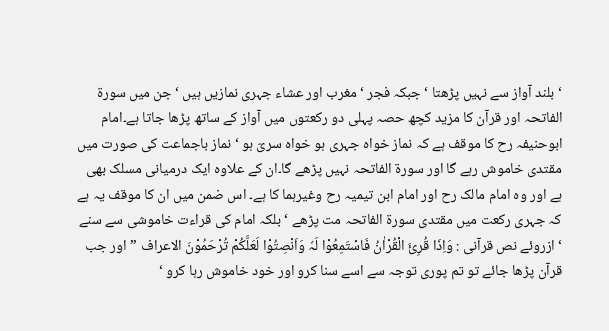‘ بلند آواز سے نہیں پڑھتا ‘ جبکہ فجر ‘ مغرب اور عشاء جہری نمازیں ہیں ‘ جن میں سورة الفاتحہ اور قرآن کا مزید کچھ حصہ پہلی دو رکعتوں میں آواز کے ساتھ پڑھا جاتا ہے۔امام ابوحنیفہ رح کا موقف ہے کہ نماز خواہ جہری ہو خواہ سریّ ہو ‘ نماز باجماعت کی صورت میں مقتدی خاموش رہے گا اور سورة الفاتحہ نہیں پڑھے گا۔ان کے علاوہ ایک درمیانی مسلک بھی ہے اور وہ امام مالک رح اور امام ابن تیمیہ رح وغیرہما کا ہے۔ اس ضمن میں ان کا موقف یہ ہے کہ جہری رکعت میں مقتدی سورة الفاتحہ مت پڑھے ‘ بلکہ امام کی قراءت خاموشی سے سنے ‘ ازروئے نص قرآنی : وَاِذَا قُرِئَ الْقُرْاٰنُ فَاسْتَمِعُوْا لَہٗ وَاَنْصِتُوْا لَعَلَّکُمْ تُرْحَمُوْنَ الاعراف ”اور جب قرآن پڑھا جائے تو تم پوری توجہ سے اسے سنا کرو اور خود خاموش رہا کرو ‘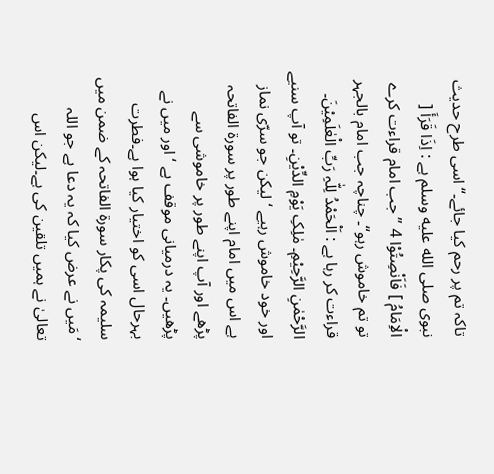تاکہ تم پر رحم کیا جائے۔“ اسی طرح حدیث نبوی صلى الله عليه وسلم ہے : اِذَا قَرَأَ [ الْاِمَامُ ] فَاَنْصِتُوْا 4 ”جب امام قراءت کرے تو تم خاموش رہو“۔ چناچہ جب امام بالجہر قراءت کر رہا ہے : اَلْحَمْدُ لِلّٰہِ رَبِّ الْعٰلَمِیْنَ۔ الرَّحْمٰنِ الرَّحِیْمِ۔ مٰلِکِ یَوْمِ الدِّیْنِ۔ تو آپ سنیے اور خود خاموش رہیے ‘ لیکن جو سرّی نماز ہے اس میں امام اپنے طور پر سورة الفاتحہ پڑھے اور آپ اپنے طور پر خاموشی سے پڑھیں۔ یہ درمیانی موقف ہے ‘ اور میں نے بہرحال اسی کو اختیار کیا ہوا ہے۔فطرت سلیمہ کی پکار سورۃ الفاتحہ کے ضمن میں ‘ مَیں نے عرض کیا کہ یہ دعا ہے جو اللہ تعالیٰ نے ہمیں تلقین کی ہے۔لیکن اس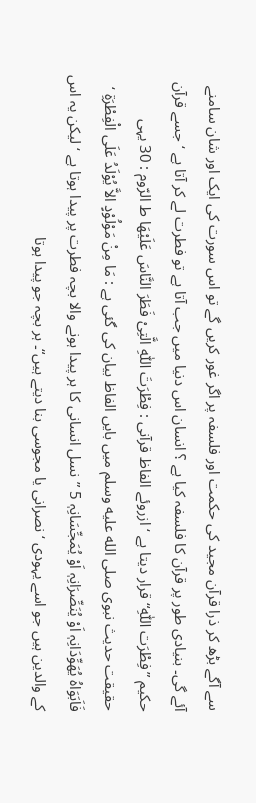سے آگے بڑھ کر ذرا قرآن مجید کی حکمت اور فلسفہ پر اگر غور کریں گے تو اس سورت کی ایک اور شان سامنے آئے گی۔ بنیادی طور پر قرآن کا فلسفہ کیا ہے ؟ انسان اس دنیا میں جب آتا ہے تو فطرت لے کر آتا ہے ‘ جسے قرآن حکیم ”فِطْرَت اللّٰہِ“ قرار دیتا ہے ‘ ازروئے الفاظ قرآنی : فِطْرَتَ اللّٰہِ الَّتِیْ فَطَرَ النَّاسَ عَلَیْھَا ط الرّوم : 30 یہی حقیقت حدیث نبوی صلى الله عليه وسلم میں بایں الفاظ بیان کی گئی ہے : مَا مِنْ مَوْلُوْدٍ الاَّ یُوْلَدُ عَلَی الْفِطْرَۃِ ‘ فَاَبَوَاہُ یُھَوِّدَانِہٖ اَوْ یُنَصِّرَانِہٖ اَوْ یُمَجِّسَانِہٖ 5 ”نسل انسانی کا ہر پیدا ہونے والا بچہ فطرت پر پیدا ہوتا ہے ‘ لیکن یہ اس کے والدین ہیں جو اسے یہودی ‘ نصرانی یا مجوسی بنا دیتے ہیں“۔ ہر بچہ جو پیدا ہوتا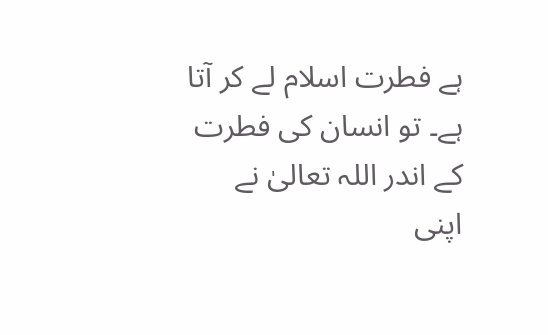ہے فطرت اسلام لے کر آتا ہے۔ تو انسان کی فطرت کے اندر اللہ تعالیٰ نے اپنی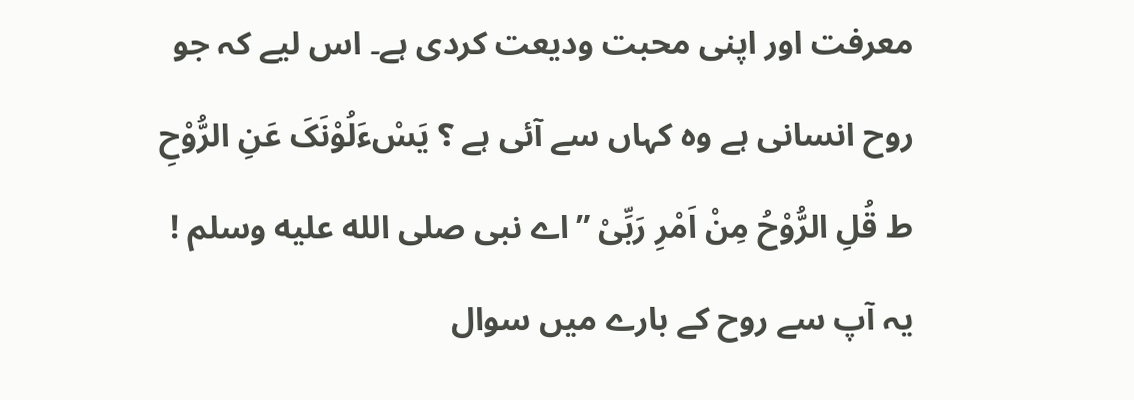معرفت اور اپنی محبت ودیعت کردی ہے۔ اس لیے کہ جو روح انسانی ہے وہ کہاں سے آئی ہے ؟ یَسْءَلُوْنَکَ عَنِ الرُّوْحِ ط قُلِ الرُّوْحُ مِنْ اَمْرِ رَبِّیْ ”اے نبی صلى الله عليه وسلم ! یہ آپ سے روح کے بارے میں سوال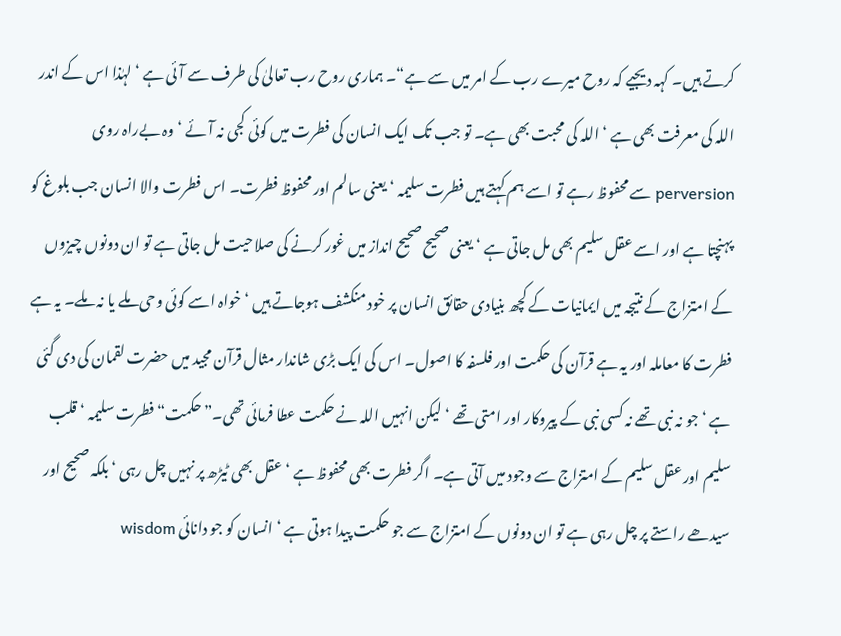کرتے ہیں۔ کہہ دیجیے کہ روح میرے رب کے امر میں سے ہے“۔ ہماری روح رب تعالیٰ کی طرف سے آئی ہے ‘ لہٰذا اس کے اندر اللہ کی معرفت بھی ہے ‘ اللہ کی محبت بھی ہے۔ تو جب تک ایک انسان کی فطرت میں کوئی کجی نہ آئے ‘وہ بےراہ روی perversion سے محفوظ رہے تو اسے ہم کہتے ہیں فطرت سلیمہ ‘ یعنی سالم اور محفوظ فطرت۔ اس فطرت والا انسان جب بلوغ کو پہنچتا ہے اور اسے عقل سلیم بھی مل جاتی ہے ‘ یعنی صحیح صحیح انداز میں غور کرنے کی صلاحیت مل جاتی ہے تو ان دونوں چیزوں کے امتزاج کے نتیجہ میں ایمانیات کے کچھ بنیادی حقائق انسان پر خود منکشف ہوجاتے ہیں ‘ خواہ اسے کوئی وحی ملے یا نہ ملے۔ یہ ہے فطرت کا معاملہ اور یہ ہے قرآن کی حکمت اور فلسفہ کا اصول۔ اس کی ایک بڑی شاندار مثال قرآن مجید میں حضرت لقمان کی دی گئی ہے ‘جو نہ نبی تھے نہ کسی نبی کے پیروکار اور امتی تھے ‘ لیکن انہیں اللہ نے حکمت عطا فرمائی تھی۔”حکمت“ فطرت سلیمہ ‘ قلب سلیم اور عقل سلیم کے امتزاج سے وجود میں آتی ہے۔ اگر فطرت بھی محفوظ ہے ‘ عقل بھی ٹیڑھ پر نہیں چل رہی ‘ بلکہ صحیح اور سیدھے راستے پر چل رہی ہے تو ان دونوں کے امتزاج سے جو حکمت پیدا ہوتی ہے ‘ انسان کو جو دانائی wisdom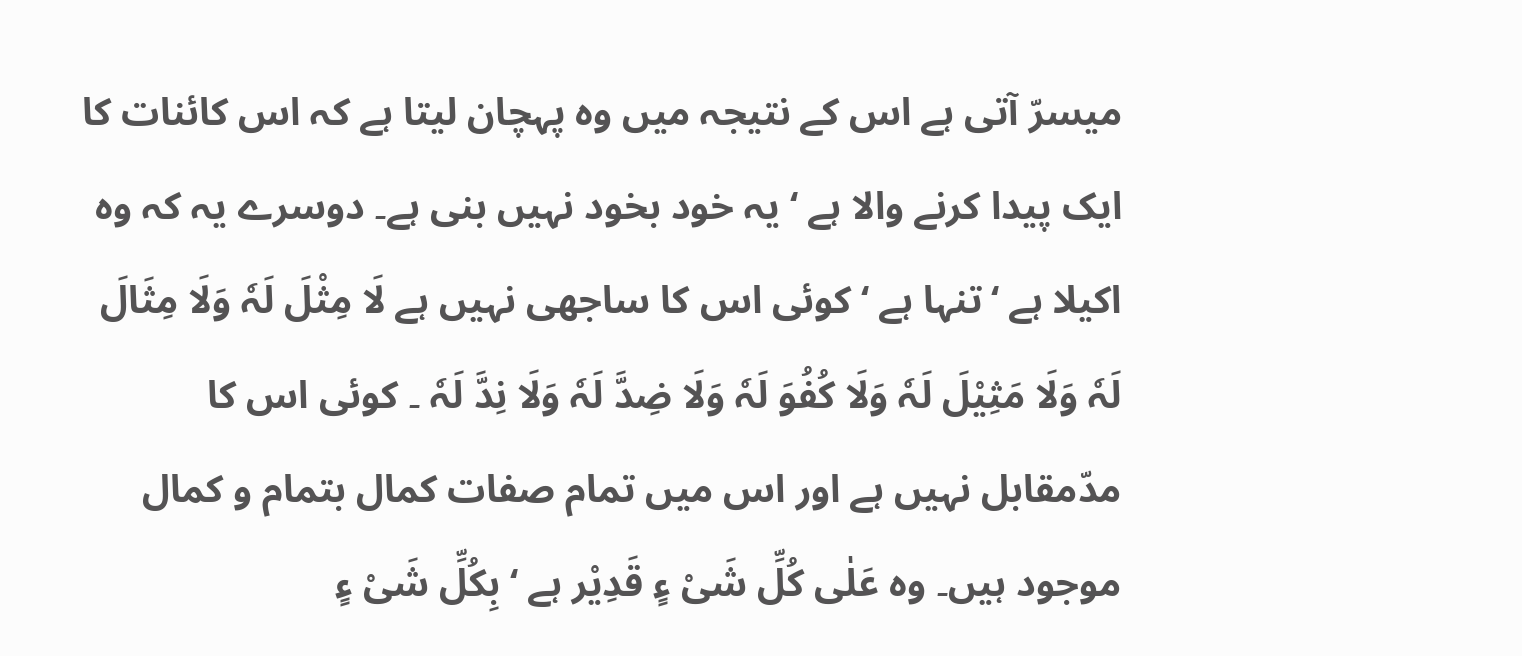میسرّ آتی ہے اس کے نتیجہ میں وہ پہچان لیتا ہے کہ اس کائنات کا ایک پیدا کرنے والا ہے ‘ یہ خود بخود نہیں بنی ہے۔ دوسرے یہ کہ وہ اکیلا ہے ‘تنہا ہے ‘ کوئی اس کا ساجھی نہیں ہے لَا مِثْلَ لَہٗ وَلَا مِثَالَ لَہٗ وَلَا مَثِیْلَ لَہٗ وَلَا کُفُوَ لَہٗ وَلَا ضِدَّ لَہٗ وَلَا نِدَّ لَہٗ ۔ کوئی اس کا مدّمقابل نہیں ہے اور اس میں تمام صفات کمال بتمام و کمال موجود ہیں۔ وہ عَلٰی کُلِّ شَیْ ءٍ قَدِیْر ہے ‘ بِکُلِّ شَیْ ءٍ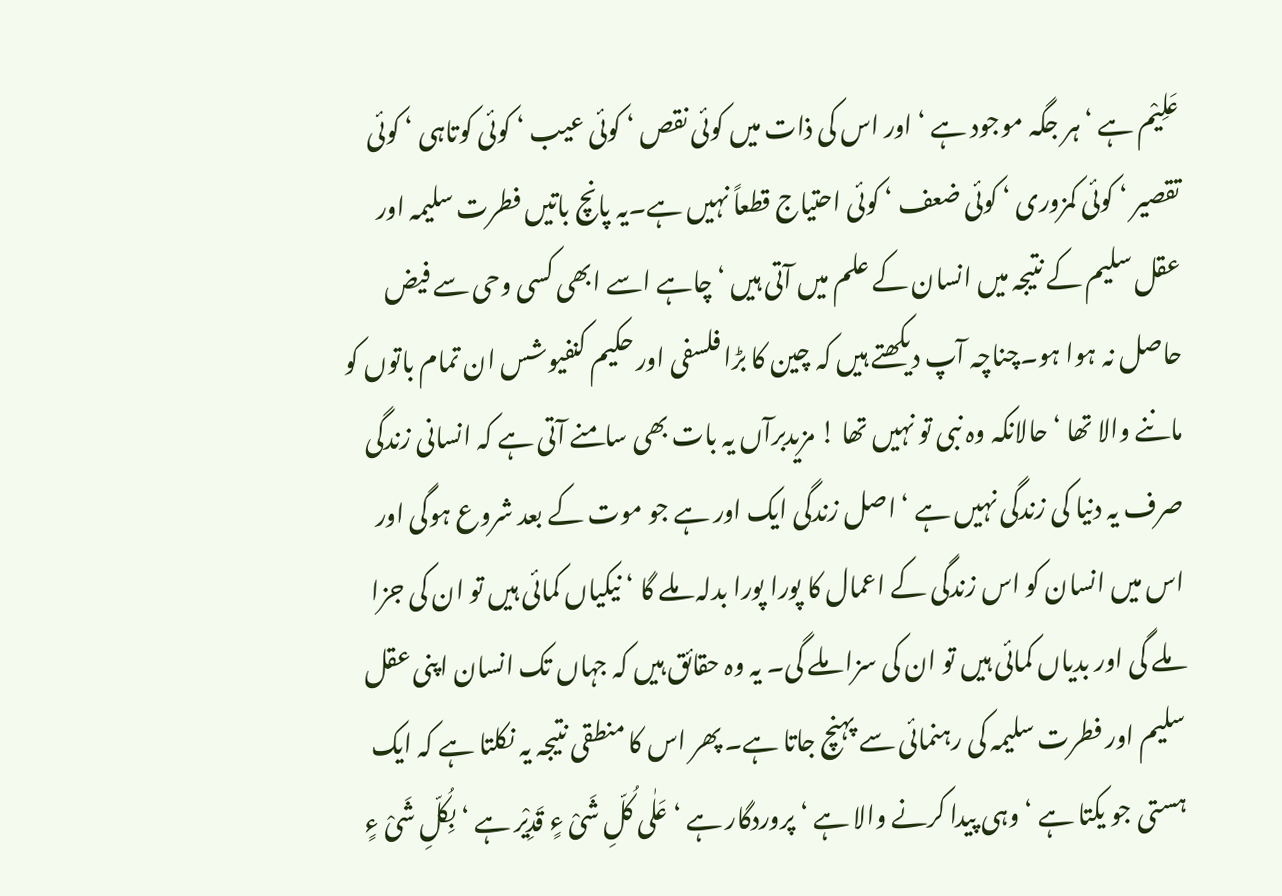عَلِیْم ہے ‘ ہر جگہ موجود ہے ‘ اور اس کی ذات میں کوئی نقص ‘ کوئی عیب ‘ کوئی کوتاہی ‘ کوئی تقصیر ‘ کوئی کمزوری ‘ کوئی ضعف ‘ کوئی احتیاج قطعاً نہیں ہے۔یہ پانچ باتیں فطرت سلیمہ اور عقل سلیم کے نتیجہ میں انسان کے علم میں آتی ہیں ‘ چاہے اسے ابھی کسی وحی سے فیض حاصل نہ ہوا ہو۔چناچہ آپ دیکھتے ہیں کہ چین کا بڑا فلسفی اور حکیم کنفیوشس ان تمام باتوں کو ماننے والا تھا ‘ حالانکہ وہ نبی تو نہیں تھا ! مزیدبرآں یہ بات بھی سامنے آتی ہے کہ انسانی زندگی صرف یہ دنیا کی زندگی نہیں ہے ‘ اصل زندگی ایک اور ہے جو موت کے بعد شروع ہوگی اور اس میں انسان کو اس زندگی کے اعمال کا پورا پورا بدلہ ملے گا ‘ نیکیاں کمائی ہیں تو ان کی جزا ملے گی اور بدیاں کمائی ہیں تو ان کی سزا ملے گی۔ یہ وہ حقائق ہیں کہ جہاں تک انسان اپنی عقل سلیم اور فطرت سلیمہ کی رہنمائی سے پہنچ جاتا ہے۔ پھر اس کا منطقی نتیجہ یہ نکلتا ہے کہ ایک ہستی جو یکتا ہے ‘ وہی پیدا کرنے والا ہے ‘ پروردگار ہے ‘ عَلٰی کُلِّ شَیْ ءٍ قَدِیْر ہے ‘ بِکُلِّ شَیْ ءٍ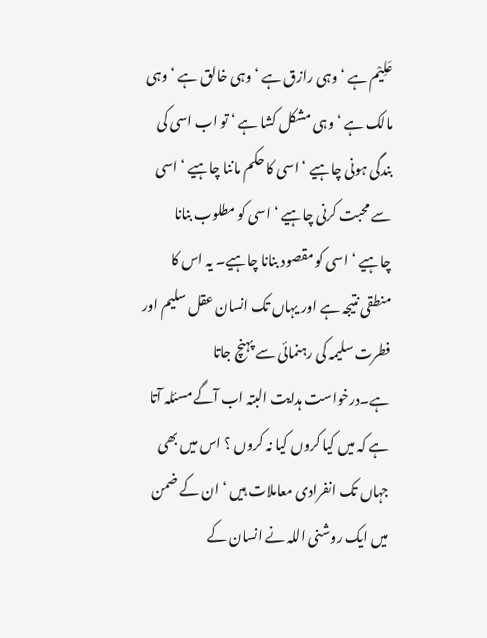عَلِیْم ہے ‘ وہی رازق ہے ‘ وہی خالق ہے ‘ وہی مالک ہے ‘ وہی مشکل کشا ہے ‘ تو اب اسی کی بندگی ہونی چاہیے ‘ اسی کا حکم ماننا چاہیے ‘ اسی سے محبت کرنی چاہیے ‘ اسی کو مطلوب بنانا چاہیے ‘ اسی کو مقصود بنانا چاہیے۔ یہ اس کا منطقی نتیجہ ہے اور یہاں تک انسان عقل سلیم اور فطرت سلیمہ کی رہنمائی سے پہنچ جاتا ہے۔درخواست ہدایت البتہ اب آگے مسئلہ آتا ہے کہ میں کیا کروں کیا نہ کروں ؟ اس میں بھی جہاں تک انفرادی معاملات ہیں ‘ ان کے ضمن میں ایک روشنی اللہ نے انسان کے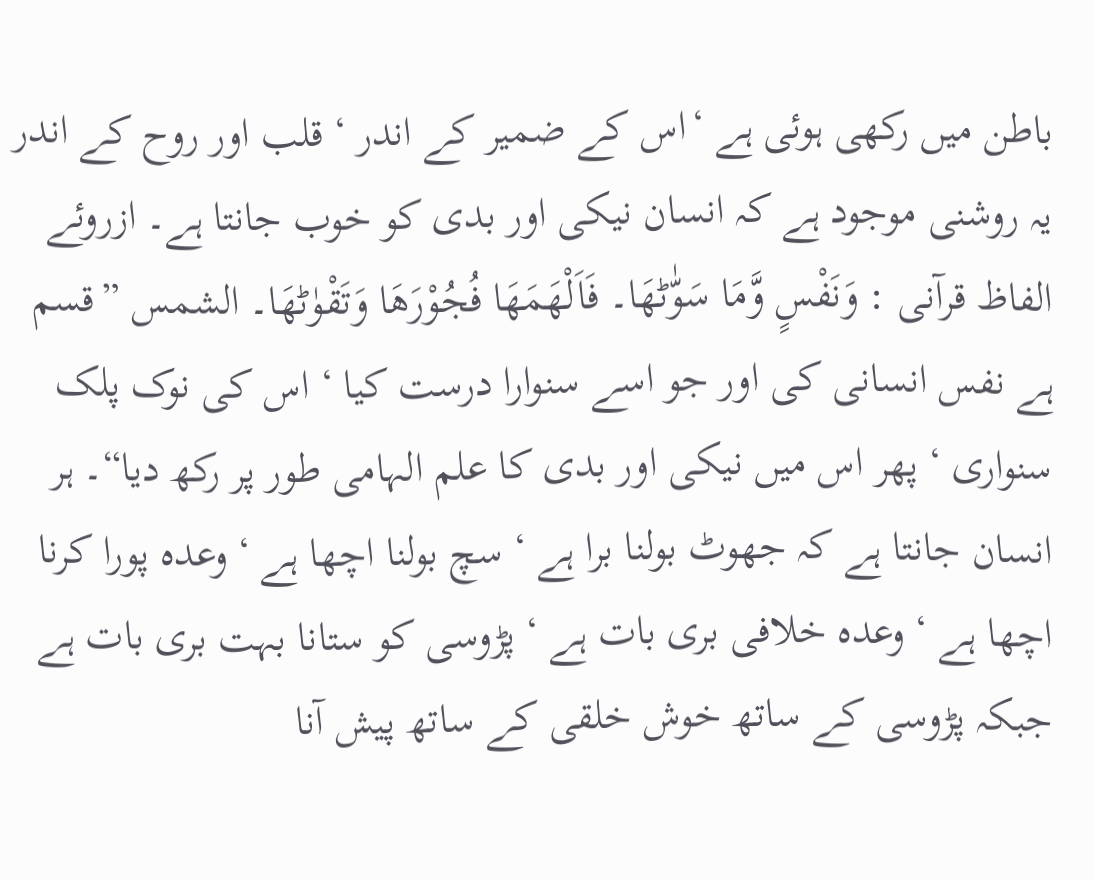باطن میں رکھی ہوئی ہے ‘اس کے ضمیر کے اندر ‘ قلب اور روح کے اندر یہ روشنی موجود ہے کہ انسان نیکی اور بدی کو خوب جانتا ہے۔ ازروئے الفاظ قرآنی : وَنَفْسٍ وَّمَا سَوّٰٹھَا۔ فَاَلْھَمَھَا فُجُوْرَھَا وَتَقْوٰٹھَا۔ الشمس ”قسم ہے نفس انسانی کی اور جو اسے سنوارا درست کیا ‘ اس کی نوک پلک سنواری ‘ پھر اس میں نیکی اور بدی کا علم الہامی طور پر رکھ دیا“۔ ہر انسان جانتا ہے کہ جھوٹ بولنا برا ہے ‘ سچ بولنا اچھا ہے ‘ وعدہ پورا کرنا اچھا ہے ‘ وعدہ خلافی بری بات ہے ‘ پڑوسی کو ستانا بہت بری بات ہے جبکہ پڑوسی کے ساتھ خوش خلقی کے ساتھ پیش آنا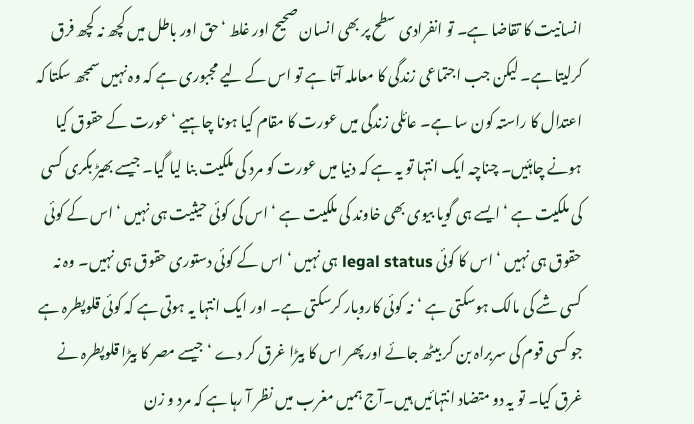انسانیت کا تقاضا ہے۔ تو انفرادی سطح پر بھی انسان صحیح اور غلط ‘حق اور باطل میں کچھ نہ کچھ فرق کرلیتا ہے۔ لیکن جب اجتماعی زندگی کا معاملہ آتا ہے تو اس کے لیے مجبوری ہے کہ وہ نہیں سمجھ سکتا کہ اعتدال کا راستہ کون سا ہے۔ عائلی زندگی میں عورت کا مقام کیا ہونا چاہیے ‘ عورت کے حقوق کیا ہونے چاہئیں۔ چناچہ ایک انتہا تو یہ ہے کہ دنیا میں عورت کو مرد کی ملکیت بنا لیا گیا۔ جیسے بھیڑ بکری کسی کی ملکیت ہے ‘ ایسے ہی گویا بیوی بھی خاوند کی ملکیت ہے ‘ اس کی کوئی حیثیت ہی نہیں ‘ اس کے کوئی حقوق ہی نہیں ‘ اس کا کوئی legal status ہی نہیں ‘ اس کے کوئی دستوری حقوق ہی نہیں۔ وہ نہ کسی شے کی مالک ہوسکتی ہے ‘نہ کوئی کاروبار کرسکتی ہے۔ اور ایک انتہا یہ ہوتی ہے کہ کوئی قلوپطرہ ہے جو کسی قوم کی سربراہ بن کر بیٹھ جائے اور پھر اس کا بیڑا غرق کر دے ‘ جیسے مصر کا بیڑا قلوپطرہ نے غرق کیا۔ تو یہ دو متضاد انتہائیں ہیں۔آج ہمیں مغرب میں نظر آ رہا ہے کہ مرد و زن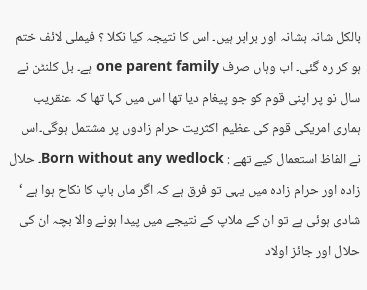بالکل شانہ بشانہ اور برابر ہیں۔ اس کا نتیجہ کیا نکلا ؟ فیملی لائف ختم ہو کر رہ گئی۔ اب وہاں صرف one parent family ہے۔ بل کلنٹن نے سال نو پر اپنی قوم کو جو پیغام دیا تھا اس میں کہا تھا کہ عنقریب ہماری امریکی قوم کی عظیم اکثریت حرام زادوں پر مشتمل ہوگی۔اس نے الفاظ استعمال کیے تھے : Born without any wedlock۔ حلال زادہ اور حرام زادہ میں یہی تو فرق ہے کہ اگر ماں باپ کا نکاح ہوا ہے ‘ شادی ہوئی ہے تو ان کے ملاپ کے نتیجے میں پیدا ہونے والا بچہ ان کی حلال اور جائز اولاد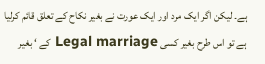ہے۔ لیکن اگر ایک مرد اور ایک عورت نے بغیر نکاح کے تعلق قائم کرلیا ہے تو اس طرح بغیر کسی Legal marriage کے ‘ بغیر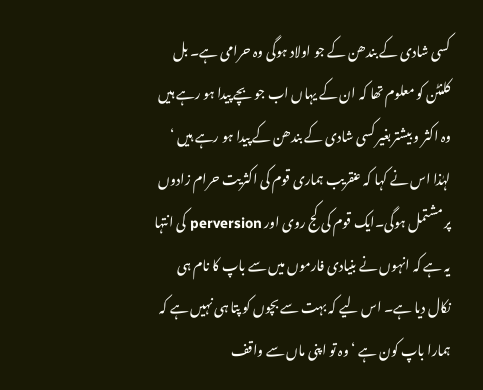کسی شادی کے بندھن کے جو اولاد ہوگی وہ حرامی ہے۔ بل کلنٹن کو معلوم تھا کہ ان کے یہاں اب جو بچے پیدا ہو رہے ہیں وہ اکثر و بیشتربغیر کسی شادی کے بندھن کے پیدا ہو رہے ہیں ‘ لہٰذا اس نے کہا کہ عنقریب ہماری قوم کی اکثریت حرام زادوں پر مشتمل ہوگی۔ایک قوم کی کج روی اور perversion کی انتہا یہ ہے کہ انہوں نے بنیادی فارموں میں سے باپ کا نام ہی نکال دیا ہے۔ اس لیے کہ بہت سے بچوں کو پتا ہی نہیں ہے کہ ہمارا باپ کون ہے ‘ وہ تو اپنی ماں سے واقف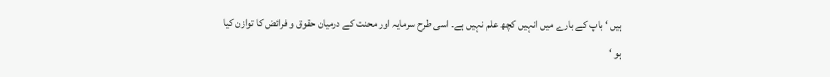ہیں ‘ باپ کے بارے میں انہیں کچھ علم نہیں ہے۔ اسی طرح سرمایہ اور محنت کے درمیان حقوق و فرائض کا توازن کیا ہو ‘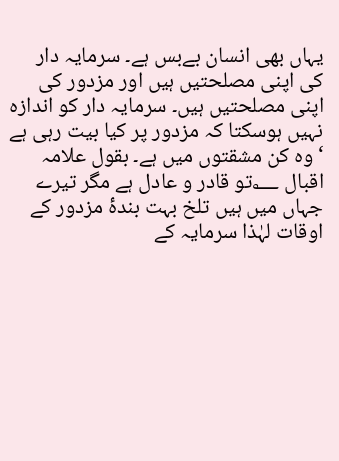یہاں بھی انسان بےبس ہے۔ سرمایہ دار کی اپنی مصلحتیں ہیں اور مزدور کی اپنی مصلحتیں ہیں۔ سرمایہ دار کو اندازہ نہیں ہوسکتا کہ مزدور پر کیا بیت رہی ہے ‘ وہ کن مشقتوں میں ہے۔ بقول علامہ اقبال ؂تو قادر و عادل ہے مگر تیرے جہاں میں ہیں تلخ بہت بندۂ مزدور کے اوقات لہٰذا سرمایہ کے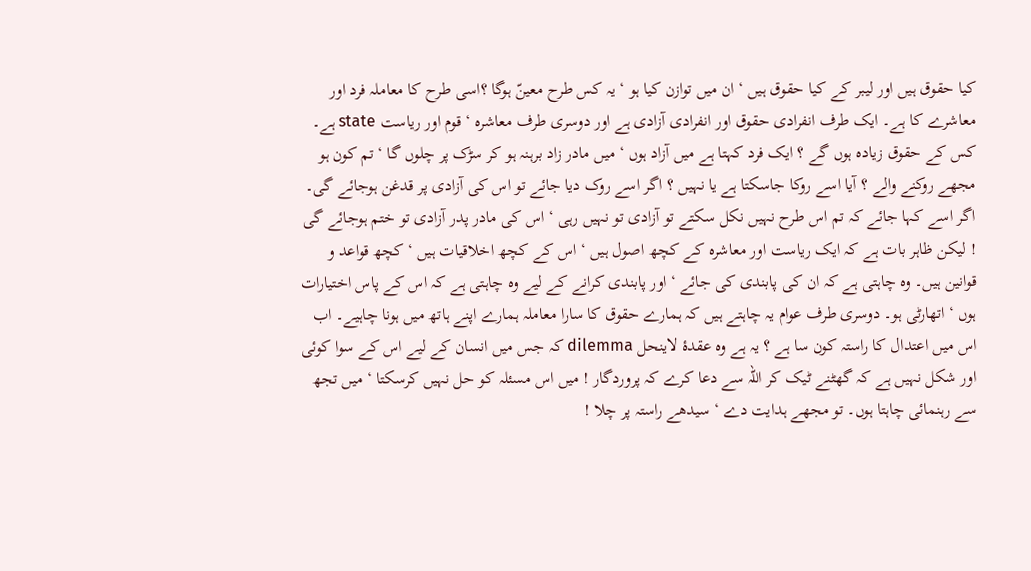کیا حقوق ہیں اور لیبر کے کیا حقوق ہیں ‘ ان میں توازن کیا ہو ‘ یہ کس طرح معینّ ہوگا ؟اسی طرح کا معاملہ فرد اور معاشرے کا ہے۔ ایک طرف انفرادی حقوق اور انفرادی آزادی ہے اور دوسری طرف معاشرہ ‘ قوم اور ریاست state ہے۔ کس کے حقوق زیادہ ہوں گے ؟ ایک فرد کہتا ہے میں آزاد ہوں ‘ میں مادر زاد برہنہ ہو کر سڑک پر چلوں گا ‘ تم کون ہو مجھے روکنے والے ؟ آیا اسے روکا جاسکتا ہے یا نہیں ؟ اگر اسے روک دیا جائے تو اس کی آزادی پر قدغن ہوجائے گی۔ اگر اسے کہا جائے کہ تم اس طرح نہیں نکل سکتے تو آزادی تو نہیں رہی ‘ اس کی مادر پدر آزادی تو ختم ہوجائے گی ! لیکن ظاہر بات ہے کہ ایک ریاست اور معاشرہ کے کچھ اصول ہیں ‘ اس کے کچھ اخلاقیات ہیں ‘ کچھ قواعد و قوانین ہیں۔ وہ چاہتی ہے کہ ان کی پابندی کی جائے ‘ اور پابندی کرانے کے لیے وہ چاہتی ہے کہ اس کے پاس اختیارات ہوں ‘ اتھارٹی ہو۔ دوسری طرف عوام یہ چاہتے ہیں کہ ہمارے حقوق کا سارا معاملہ ہمارے اپنے ہاتھ میں ہونا چاہیے۔ اب اس میں اعتدال کا راستہ کون سا ہے ؟ یہ ہے وہ عقدۂ لاینحل dilemma کہ جس میں انسان کے لیے اس کے سوا کوئی اور شکل نہیں ہے کہ گھٹنے ٹیک کر اللہ سے دعا کرے کہ پروردگار ! میں اس مسئلہ کو حل نہیں کرسکتا ‘ میں تجھ سے رہنمائی چاہتا ہوں۔ تو مجھے ہدایت دے ‘ سیدھے راستہ پر چلا !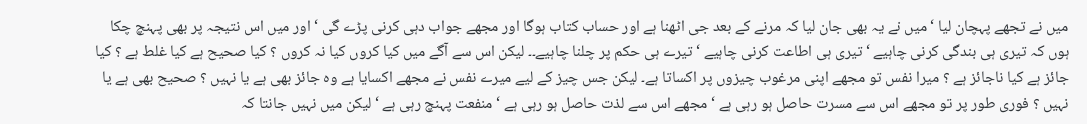میں نے تجھے پہچان لیا ‘ میں نے یہ بھی جان لیا کہ مرنے کے بعد جی اٹھنا ہے اور حساب کتاب ہوگا اور مجھے جواب دہی کرنی پڑے گی ‘ اور میں اس نتیجہ پر بھی پہنچ چکا ہوں کہ تیری ہی بندگی کرنی چاہیے ‘ تیری ہی اطاعت کرنی چاہیے ‘ تیرے ہی حکم پر چلنا چاہیے۔۔ لیکن اس سے آگے میں کیا کروں کیا نہ کروں ؟ کیا صحیح ہے کیا غلط ہے ؟ کیا جائز ہے کیا ناجائز ہے ؟ میرا نفس تو مجھے اپنی مرغوب چیزوں پر اکساتا ہے۔ لیکن جس چیز کے لیے میرے نفس نے مجھے اکسایا ہے وہ جائز بھی ہے یا نہیں ؟ صحیح بھی ہے یا نہیں ؟ فوری طور پر تو مجھے اس سے مسرت حاصل ہو رہی ہے ‘ مجھے اس سے لذت حاصل ہو رہی ہے ‘ منفعت پہنچ رہی ہے ‘لیکن میں نہیں جانتا کہ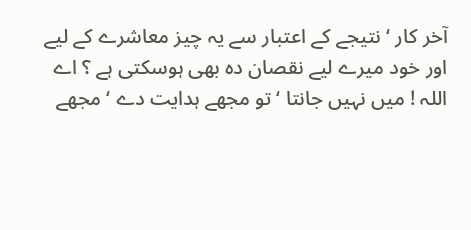آخر کار ‘ نتیجے کے اعتبار سے یہ چیز معاشرے کے لیے اور خود میرے لیے نقصان دہ بھی ہوسکتی ہے ؟ اے اللہ ! میں نہیں جانتا ‘ تو مجھے ہدایت دے ‘ مجھے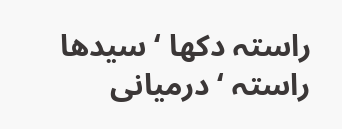راستہ دکھا ‘ سیدھا راستہ ‘ درمیانی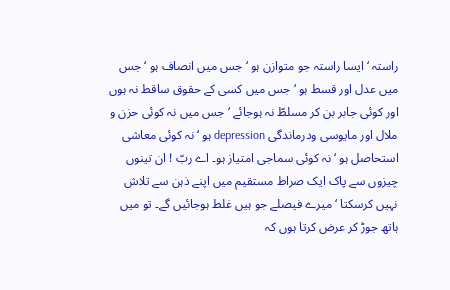راستہ ‘ ایسا راستہ جو متوازن ہو ‘ جس میں انصاف ہو ‘ جس میں عدل اور قسط ہو ‘ جس میں کسی کے حقوق ساقط نہ ہوں اور کوئی جابر بن کر مسلطّ نہ ہوجائے ‘ جس میں نہ کوئی حزن و ملال اور مایوسی ودرماندگی depression ہو ‘ نہ کوئی معاشی استحاصل ہو ‘ نہ کوئی سماجی امتیاز ہو۔ اے ربّ ! ان تینوں چیزوں سے پاک ایک صراط مستقیم میں اپنے ذہن سے تلاش نہیں کرسکتا ‘ میرے فیصلے جو ہیں غلط ہوجائیں گے۔ تو میں ہاتھ جوڑ کر عرض کرتا ہوں کہ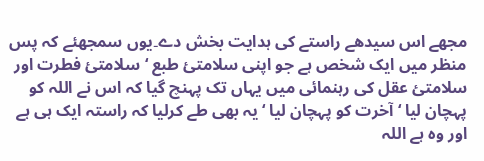مجھے اس سیدھے راستے کی ہدایت بخش دے۔یوں سمجھئے کہ پس منظر میں ایک شخص ہے جو اپنی سلامتئ طبع ‘سلامتئ فطرت اور سلامتئ عقل کی رہنمائی میں یہاں تک پہنچ گیا کہ اس نے اللہ کو پہچان لیا ‘ آخرت کو پہچان لیا ‘ یہ بھی طے کرلیا کہ راستہ ایک ہی ہے اور وہ ہے اللہ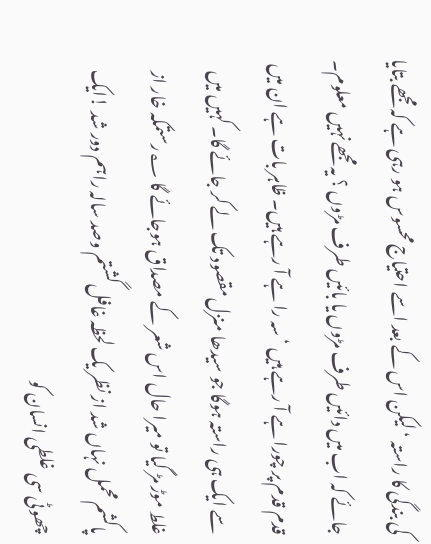کی بندگی کا راستہ ‘ لیکن اس کے بعد اسے احتیاج محسوس ہو رہی ہے کہ مجھے بتایا جائے کہ اب میں دائیں طرف مڑوں یا بائیں طرف مڑوں ؟ یہ مجھے نہیں معلوم۔ قدم قدم پر چورا ہے آ رہے ہیں ‘ سہ را ہے آ رہے ہیں۔ ظاہر بات ہے ان میں سے ایک ہی راستہ ہوگا جو سیدھا منزل مقصود تک لے کر جائے گا۔ کہیں میں غلط موڑ مڑ گیا تو میرا حال اس شعر کے مصداق ہوجائے گا ؂رستمکہ خار از پاکشم محمل نہاں شد از نظر یک لحظہ غافل گشتم وصد سالہ راہم دور شد !ایک چھوٹی سی غلطی انسان کو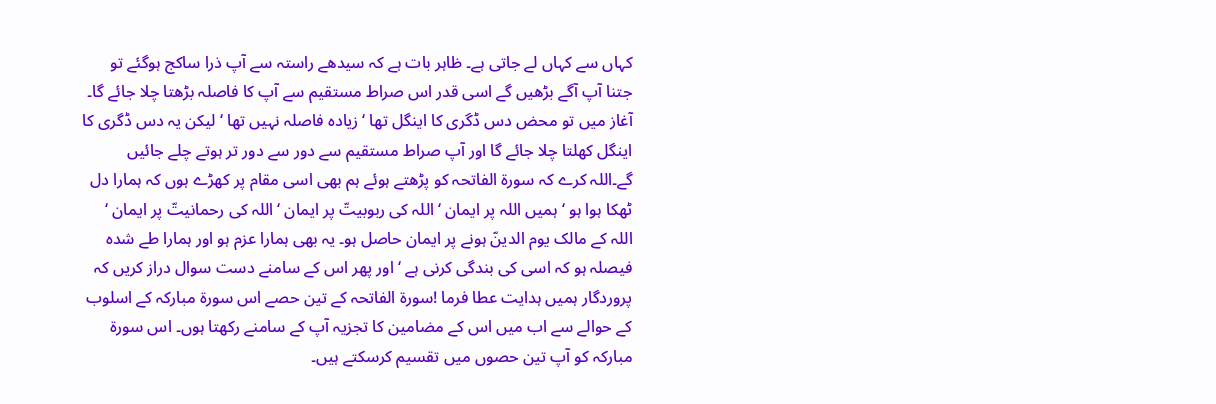کہاں سے کہاں لے جاتی ہے۔ ظاہر بات ہے کہ سیدھے راستہ سے آپ ذرا ساکج ہوگئے تو جتنا آپ آگے بڑھیں گے اسی قدر اس صراط مستقیم سے آپ کا فاصلہ بڑھتا چلا جائے گا۔ آغاز میں تو محض دس ڈگری کا اینگل تھا ‘ زیادہ فاصلہ نہیں تھا ‘ لیکن یہ دس ڈگری کا اینگل کھلتا چلا جائے گا اور آپ صراط مستقیم سے دور سے دور تر ہوتے چلے جائیں گے۔اللہ کرے کہ سورة الفاتحہ کو پڑھتے ہوئے ہم بھی اسی مقام پر کھڑے ہوں کہ ہمارا دل ٹھکا ہوا ہو ‘ ہمیں اللہ پر ایمان ‘ اللہ کی ربوبیتّ پر ایمان ‘ اللہ کی رحمانیتّ پر ایمان ‘ اللہ کے مالک یوم الدینّ ہونے پر ایمان حاصل ہو۔ یہ بھی ہمارا عزم ہو اور ہمارا طے شدہ فیصلہ ہو کہ اسی کی بندگی کرنی ہے ‘ اور پھر اس کے سامنے دست سوال دراز کریں کہ پروردگار ہمیں ہدایت عطا فرما !سورۃ الفاتحہ کے تین حصے اس سورة مبارکہ کے اسلوب کے حوالے سے اب میں اس کے مضامین کا تجزیہ آپ کے سامنے رکھتا ہوں۔ اس سورة مبارکہ کو آپ تین حصوں میں تقسیم کرسکتے ہیں۔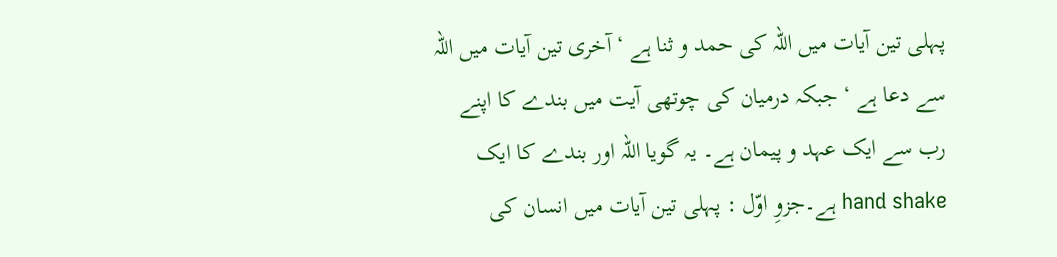پہلی تین آیات میں اللہ کی حمد و ثنا ہے ‘ آخری تین آیات میں اللہ سے دعا ہے ‘ جبکہ درمیان کی چوتھی آیت میں بندے کا اپنے رب سے ایک عہد و پیمان ہے۔ یہ گویا اللہ اور بندے کا ایک hand shake ہے۔جزوِ اوّل : پہلی تین آیات میں انسان کی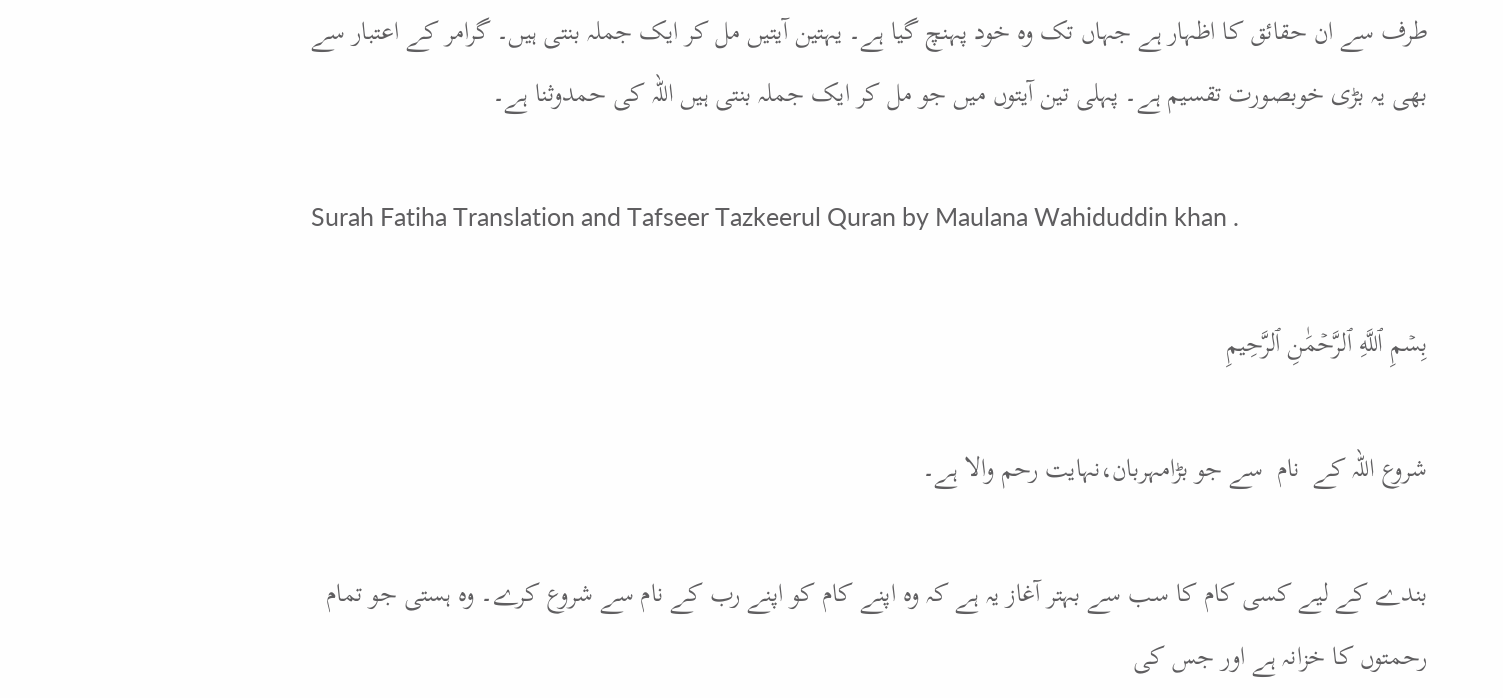طرف سے ان حقائق کا اظہار ہے جہاں تک وہ خود پہنچ گیا ہے۔ یہتین آیتیں مل کر ایک جملہ بنتی ہیں۔ گرامر کے اعتبار سے بھی یہ بڑی خوبصورت تقسیم ہے۔ پہلی تین آیتوں میں جو مل کر ایک جملہ بنتی ہیں اللہ کی حمدوثنا ہے۔

Surah Fatiha Translation and Tafseer Tazkeerul Quran by Maulana Wahiduddin khan .

بِسۡمِ ٱللَّهِ ٱلرَّحۡمَٰنِ ٱلرَّحِيمِ

شروع اللہ کے  نام  سے جو بڑامہربان،نہایت رحم والا ہے۔

بندے کے لیے کسی کام کا سب سے بہتر آغاز یہ ہے کہ وہ اپنے کام کو اپنے رب کے نام سے شروع کرے۔ وہ ہستی جو تمام رحمتوں کا خزانہ ہے اور جس کی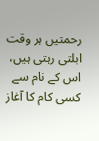رحمتیں ہر وقت ابلتی رہتی ہیں، اس کے نام سے کسی کام کا آغاز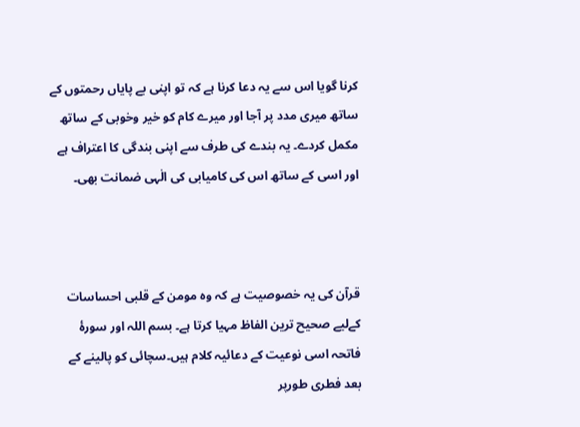کرنا گویا اس سے یہ دعا کرنا ہے کہ تو اپنی بے پایاں رحمتوں کے ساتھ میری مدد پر آجا اور میرے کام کو خیر وخوبی کے ساتھ مکمل کردے۔ یہ بندے کی طرف سے اپنی بندگی کا اعتراف ہے اور اسی کے ساتھ اس کی کامیابی کی الٰہی ضمانت بھی۔



قرآن کی یہ خصوصیت ہے کہ وہ مومن کے قلبی احساسات کےلیے صحیح ترین الفاظ مہیا کرتا ہے۔ بسم اللہ اور سورۂ فاتحہ اسی نوعیت کے دعائیہ کلام ہیں۔سچائی کو پالینے کے بعد فطری طورپر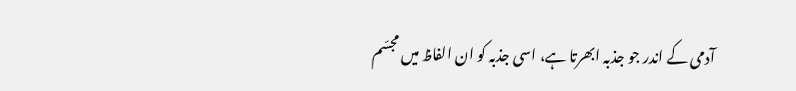آدمی کے اندر جو جذبہ ابھرتا ہے، اسی جذبہ کو ان الفاظ میں مجسّم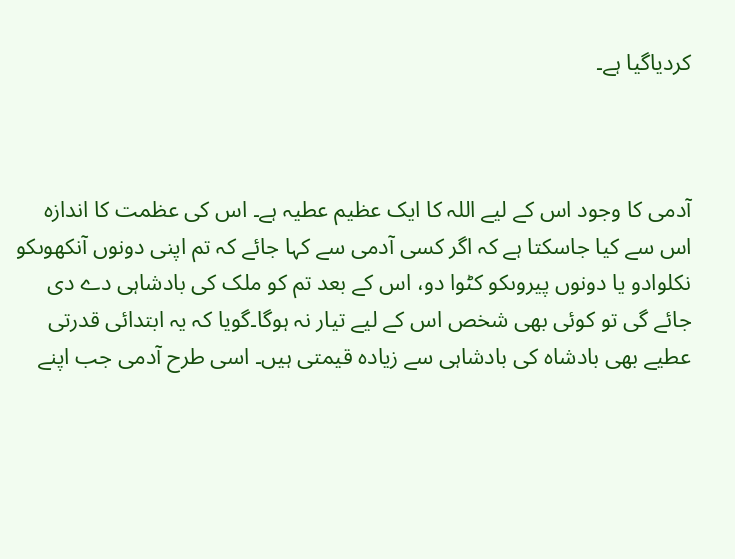کردیاگیا ہے۔



آدمی کا وجود اس کے لیے اللہ کا ایک عظیم عطیہ ہے۔ اس کی عظمت کا اندازہ اس سے کیا جاسکتا ہے کہ اگر کسی آدمی سے کہا جائے کہ تم اپنی دونوں آنکھوںکو نکلوادو یا دونوں پیروںکو کٹوا دو، اس کے بعد تم کو ملک کی بادشاہی دے دی جائے گی تو کوئی بھی شخص اس کے لیے تیار نہ ہوگا۔گویا کہ یہ ابتدائی قدرتی عطیے بھی بادشاہ کی بادشاہی سے زیادہ قیمتی ہیں۔ اسی طرح آدمی جب اپنے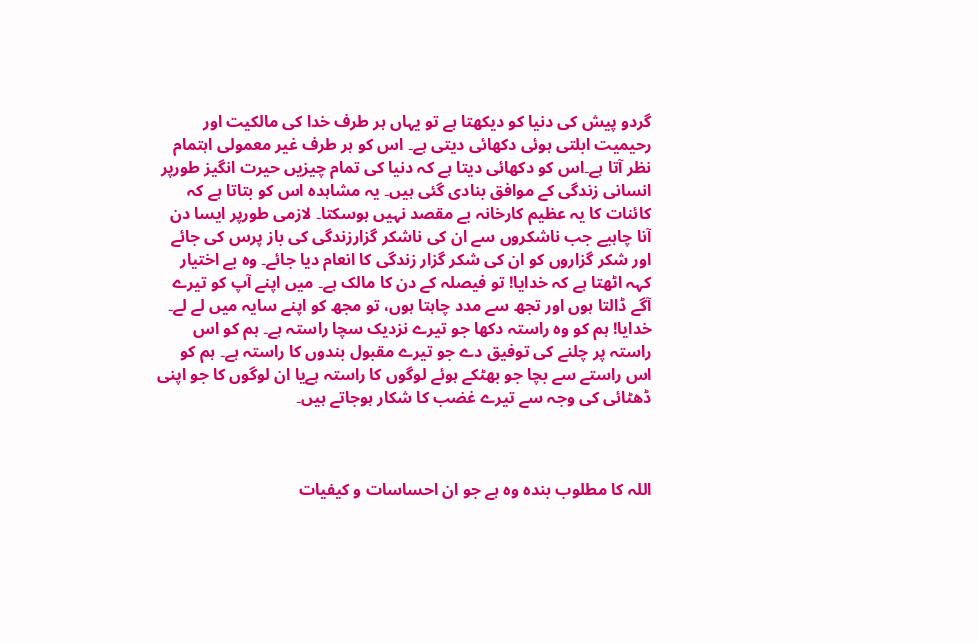گردو پیش کی دنیا کو دیکھتا ہے تو یہاں ہر طرف خدا کی مالکیت اور رحیمیت ابلتی ہوئی دکھائی دیتی ہے۔ اس کو ہر طرف غیر معمولی اہتمام نظر آتا ہے۔اس کو دکھائی دیتا ہے کہ دنیا کی تمام چیزیں حیرت انگیز طورپر انسانی زندگی کے موافق بنادی گئی ہیں۔ یہ مشاہدہ اس کو بتاتا ہے کہ کائنات کا یہ عظیم کارخانہ بے مقصد نہیں ہوسکتا۔ لازمی طورپر ایسا دن آنا چاہیے جب ناشکروں سے ان کی ناشکر گزارزندگی کی باز پرس کی جائے اور شکر گزاروں کو ان کی شکر گزار زندگی کا انعام دیا جائے۔ وہ بے اختیار کہہ اٹھتا ہے کہ خدایا! تو فیصلہ کے دن کا مالک ہے۔ میں اپنے آپ کو تیرے آگے ڈالتا ہوں اور تجھ سے مدد چاہتا ہوں، تو مجھ کو اپنے سایہ میں لے لے۔ خدایا! ہم کو وہ راستہ دکھا جو تیرے نزدیک سچا راستہ ہے۔ ہم کو اس راستہ پر چلنے کی توفیق دے جو تیرے مقبول بندوں کا راستہ ہے۔ ہم کو اس راستے سے بچا جو بھٹکے ہوئے لوگوں کا راستہ ہےیا ان لوگوں کا جو اپنی ڈھٹائی کی وجہ سے تیرے غضب کا شکار ہوجاتے ہیں۔



اللہ کا مطلوب بندہ وہ ہے جو ان احساسات و کیفیات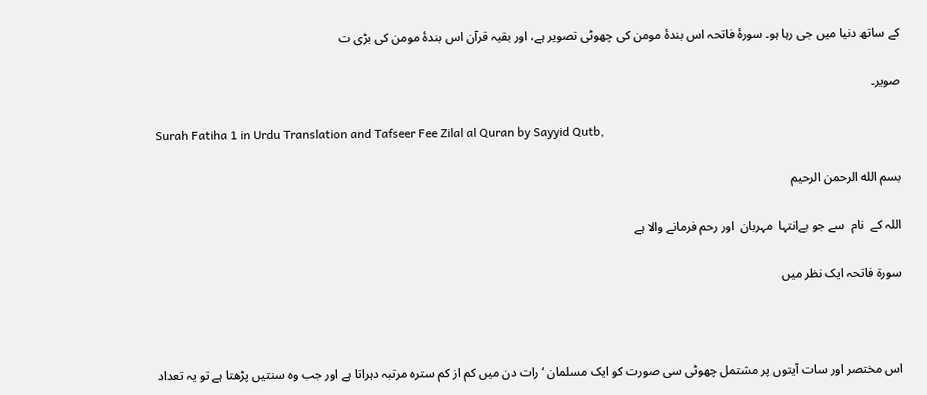کے ساتھ دنیا میں جی رہا ہو۔ سورۂ فاتحہ اس بندۂ مومن کی چھوٹی تصویر ہے، اور بقیہ قرآن اس بندۂ مومن کی بڑی ت

صویر۔

Surah Fatiha 1 in Urdu Translation and Tafseer Fee Zilal al Quran by Sayyid Qutb,

بسم الله الرحمن الرحيم

اللہ کے  نام  سے جو بےانتہا  مہربان  اور رحم فرمانے والا ہے

سورة فاتحہ ایک نظر میں



اس مختصر اور سات آیتوں پر مشتمل چھوٹی سی صورت کو ایک مسلمان ‘ رات دن میں کم از کم سترہ مرتبہ دہراتا ہے اور جب وہ سنتیں پڑھتا ہے تو یہ تعداد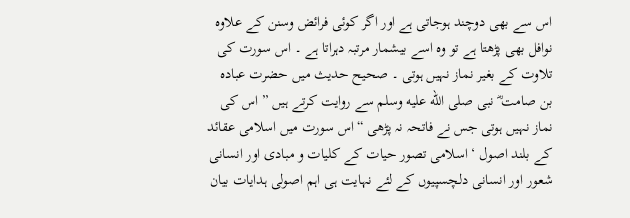اس سے بھی دوچند ہوجاتی ہے اور اگر کوئی فرائض وسنن کے علاوہ نوافل بھی پڑھتا ہے تو وہ اسے بیشمار مرتبہ دہراتا ہے ۔ اس سورت کی تلاوت کے بغیر نماز نہیں ہوتی ۔ صحیح حدیث میں حضرت عبادہ بن صامت ؓ نبی صلى الله عليه وسلم سے روایت کرتے ہیں ” اس کی نماز نہیں ہوتی جس نے فاتحہ نہ پڑھی “اس سورت میں اسلامی عقائد کے بلند اصول ‘ اسلامی تصور حیات کے کلیات و مبادی اور انسانی شعور اور انسانی دلچسپیوں کے لئے نہایت ہی اہم اصولی ہدایات بیان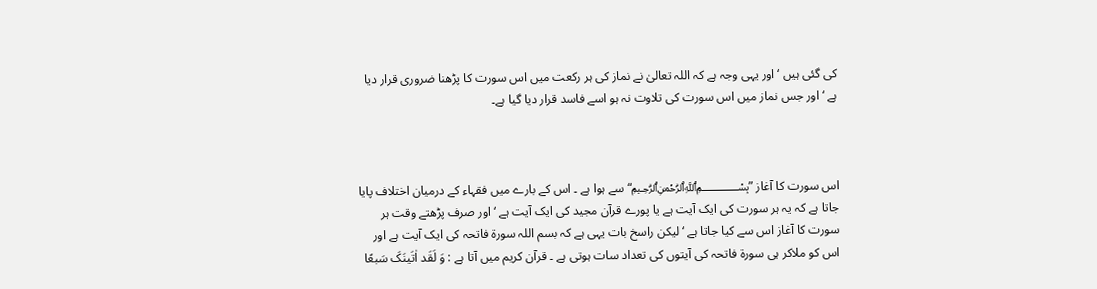کی گئی ہیں ‘ اور یہی وجہ ہے کہ اللہ تعالیٰ نے نماز کی ہر رکعت میں اس سورت کا پڑھنا ضروری قرار دیا ہے ‘ اور جس نماز میں اس سورت کی تلاوت نہ ہو اسے فاسد قرار دیا گیا ہے۔



اس سورت کا آغاز ”﷽“ سے ہوا ہے ۔ اس کے بارے میں فقہاء کے درمیان اختلاف پایا جاتا ہے کہ یہ ہر سورت کی ایک آیت ہے یا پورے قرآن مجید کی ایک آیت ہے ‘ اور صرف پڑھتے وقت ہر سورت کا آغاز اس سے کیا جاتا ہے ‘لیکن راسخ بات یہی ہے کہ بسم اللہ سورة فاتحہ کی ایک آیت ہے اور اس کو ملاکر ہی سورة فاتحہ کی آیتوں کی تعداد سات ہوتی ہے ۔ قرآن کریم میں آتا ہے : وَ لَقَد اٰتَینَکَ سَبعًا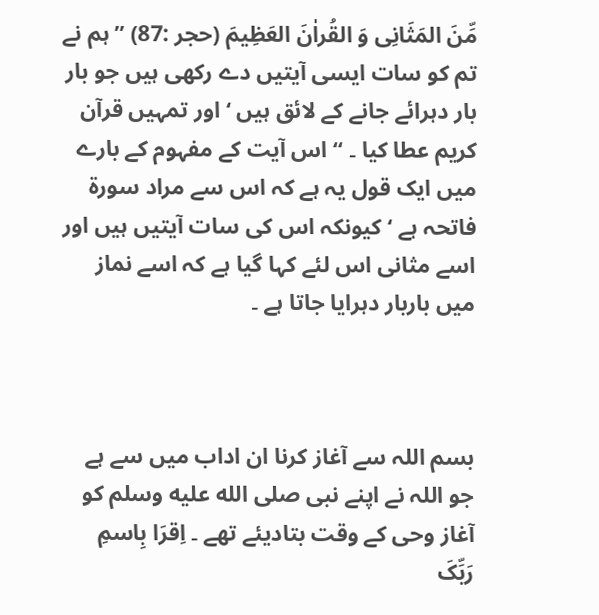مِّنَ المَثَانِی وَ القُراٰنَ العَظِیمَ (حجر :87) ” ہم نے تم کو سات ایسی آیتیں دے رکھی ہیں جو بار بار دہرائے جانے کے لائق ہیں ‘ اور تمہیں قرآن کریم عطا کیا ۔ “ اس آیت کے مفہوم کے بارے میں ایک قول یہ ہے کہ اس سے مراد سورة فاتحہ ہے ‘ کیونکہ اس کی سات آیتیں ہیں اور اسے مثانی اس لئے کہا گیا ہے کہ اسے نماز میں باربار دہرایا جاتا ہے ۔



بسم اللہ سے آغاز کرنا ان اداب میں سے ہے جو اللہ نے اپنے نبی صلى الله عليه وسلم کو آغاز وحی کے وقت بتادیئے تھے ۔ اِقرَا بِاسمِ رَبِّکَ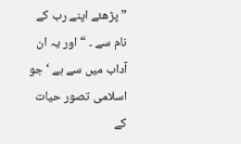” پڑھئے اپنے رب کے نام سے ۔ “ اور یہ ان آداب میں سے ہے ‘جو اسلامی تصور حیات کے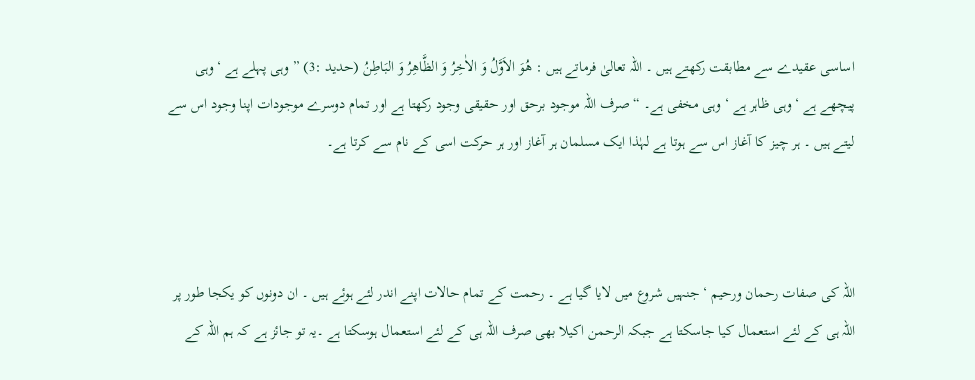اساسی عقیدے سے مطابقت رکھتے ہیں ۔ اللہ تعالیٰ فرماتے ہیں : ھُوَ الاَوَّلُ وَ الاٰخِرُ وَ الظَّاھِرُ وَ البَاطِنُ (حدید :3) ” وہی پہلے ہے ‘ وہی پیچھے ہے ‘ وہی ظاہر ہے ‘ وہی مخفی ہے۔ “ صرف اللہ موجود برحق اور حقیقی وجود رکھتا ہے اور تمام دوسرے موجودات اپنا وجود اس سے لیتے ہیں ۔ ہر چیز کا آغاز اس سے ہوتا ہے لہٰذا ایک مسلمان ہر آغاز اور ہر حرکت اسی کے نام سے کرتا ہے۔



اللہ کی صفات رحمان ورحیم ‘ جنہیں شروع میں لایا گیا ہے ۔ رحمت کے تمام حالات اپنے اندر لئے ہوئے ہیں ۔ ان دونوں کو یکجا طور پر اللہ ہی کے لئے استعمال کیا جاسکتا ہے جبکہ الرحمن اکیلا بھی صرف اللہ ہی کے لئے استعمال ہوسکتا ہے ۔یہ تو جائز ہے کہ ہم اللہ کے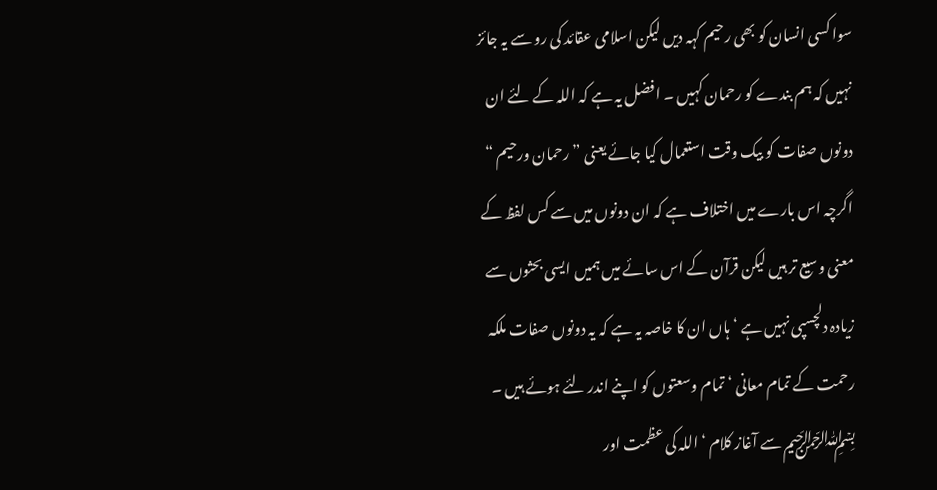سوا کسی انسان کو بھی رحیم کہہ دیں لیکن اسلامی عقائد کی رو سے یہ جائز نہیں کہ ہم بندے کو رحمان کہیں ۔ افضل یہ ہے کہ اللہ کے لئے ان دونوں صفات کو بیک وقت استعمال کیا جائے یعنی ” رحمان ورحیم “ اگرچہ اس بارے میں اختلاف ہے کہ ان دونوں میں سے کس لفظ کے معنی وسیع تر ہیں لیکن قرآن کے اس سائے میں ہمیں ایسی بحثوں سے زیادہ دلچسپی نہیں ہے ‘ ہاں ان کا خاصہ یہ ہے کہ یہ دونوں صفات ملکہ رحمت کے تمام معانی ‘ تمام وسعتوں کو اپنے اندر لئے ہوئے ہیں ۔ ﷽سے آغاز کلام ‘ اللہ کی عظمت اور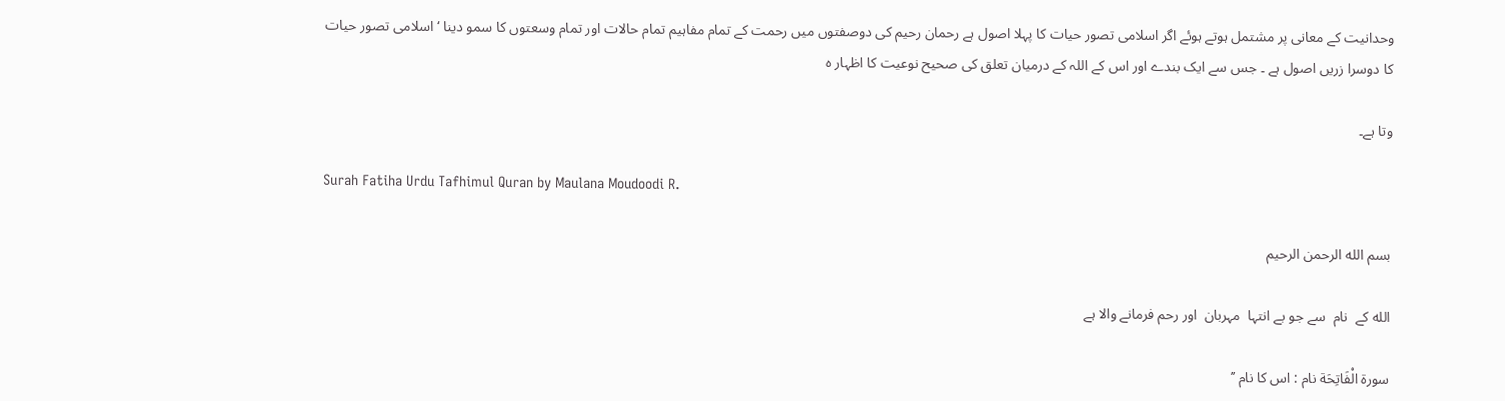وحدانیت کے معانی پر مشتمل ہوتے ہوئے اگر اسلامی تصور حیات کا پہلا اصول ہے رحمان رحیم کی دوصفتوں میں رحمت کے تمام مفاہیم تمام حالات اور تمام وسعتوں کا سمو دینا ‘اسلامی تصور حیات کا دوسرا زریں اصول ہے ۔ جس سے ایک بندے اور اس کے اللہ کے درمیان تعلق کی صحیح نوعیت کا اظہار ہ

وتا ہے۔

Surah Fatiha Urdu Tafhimul Quran by Maulana Moudoodi R.

بسم الله الرحمن الرحيم

الله کے  نام  سے جو بے انتہا  مہربان  اور رحم فرمانے والا ہے

سورة الْفَاتِحَة نام : اس کا نام ’’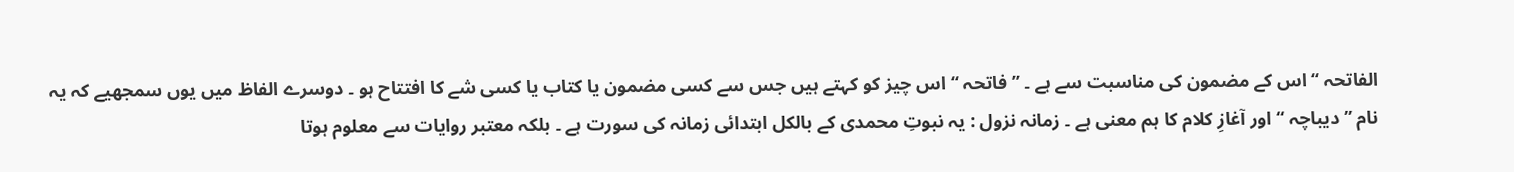الفاتحہ ‘‘ اس کے مضمون کی مناسبت سے ہے ۔ ’’ فاتحہ ‘‘ اس چیز کو کہتے ہیں جس سے کسی مضمون یا کتاب یا کسی شے کا افتتاح ہو ۔ دوسرے الفاظ میں یوں سمجھیے کہ یہ نام ’’ دیباچہ ‘‘ اور آغازِ کلام کا ہم معنی ہے ۔ زمانہ نزول : یہ نبوتِ محمدی کے بالکل ابتدائی زمانہ کی سورت ہے ۔ بلکہ معتبر روایات سے معلوم ہوتا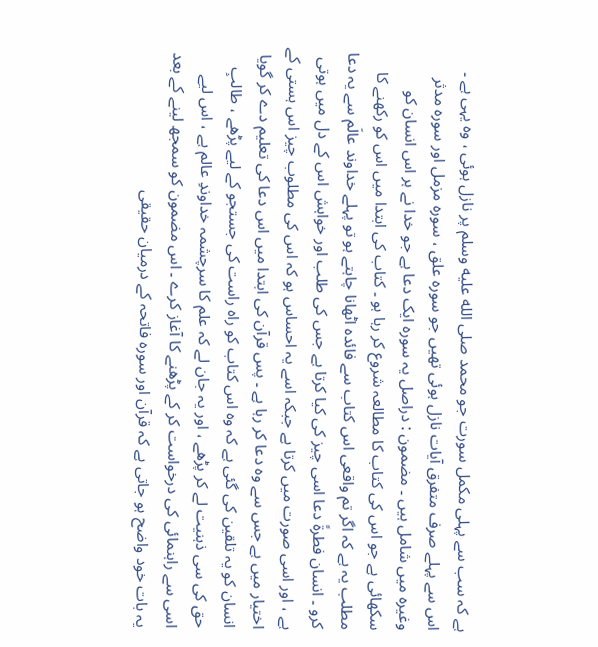ہے کہ سب سے پہلی مکمل سورت جو محمد صلى الله عليه وسلم پر نازل ہوئی ، وہ یہی ہے ۔ اس سے پہلے صرف متفرق آیات نازل ہوئی تھیں جو سورہ علق ، سورہ مزمل اور سورہ مدثر وغیرہ میں شامل ہیں ۔ مضمون : دراصل یہ سورہ ایک دعا ہے جو خدا نے ہر اس انسان کو سکھائی ہے جو اس کی کتاب کا مطالعہ شروع کر رہا ہو ۔ کتاب کی ابتدا میں اس کو رکھنے کا مطلب یہ ہے کہ اگر تم واقعی اس کتاب سے فائدہ اٹھانا چاہتے ہو تو پہلے خداوند عالَم سے یہ دعا کرو ۔ انسان فطرةً دعا اسی چیز کی کیا کرتا ہے جس کی طلب اور خواہش اس کے دل میں ہوتی ہے ، اور اسی صورت میں کرتا ہے جبکہ اسے یہ احساس ہو کہ اس کی مطلوب چیز اس ہستی کے اختیار میں ہے جس سے وہ دعا کر رہا ہے ۔ پس قرآن کی ابتدا میں اس دعا کی تعلیم دے کر گویا انسان کو یہ تلقین کی گئی ہے کہ وہ اس کتاب کو راہ راست کی جستجو کے لیے پڑھے ، طالبِ حق کی سی ذہنیت لے کر پڑھے ، اور یہ جان لے کہ علم کا سرچشمہ خداوندِ عالم ہے ، اس لیے اسی سے راہنمائی کی درخواست کر کے پڑھنے کا آغاز کرے ۔ اس مضمون کو سمجھ لینے کے بعد یہ بات خود واضح ہو جاتی ہے کہ قرآن اور سورہ فاتحہ کے درمیان حقیقی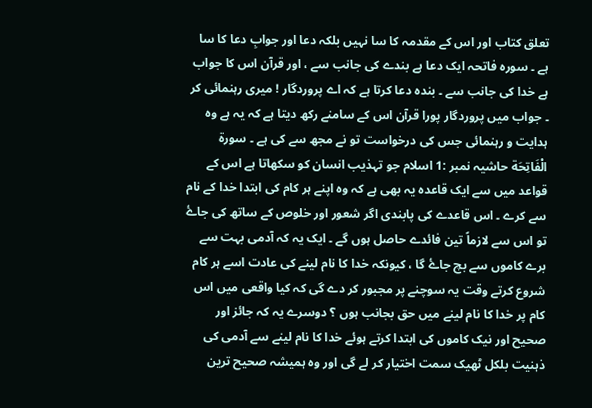تعلق کتاب اور اس کے مقدمہ کا سا نہیں بلکہ دعا اور جوابِ دعا کا سا ہے ۔ سورہ فاتحہ ایک دعا ہے بندے کی جانب سے ، اور قرآن اس کا جواب ہے خدا کی جانب سے ۔ بندہ دعا کرتا ہے کہ اے پروردگار ! میری رہنمائی کر ۔ جواب میں پروردگار پورا قرآن اس کے سامنے رکھ دیتا ہے کہ یہ ہے وہ ہدایت و رہنمائی جس کی درخواست تو نے مجھ سے کی ہے ۔ سورة الْفَاتِحَة حاشیہ نمبر :1 اسلام جو تہذیب انسان کو سکھاتا ہے اس کے قواعد میں سے ایک قاعدہ یہ بھی ہے کہ وہ اپنے ہر کام کی ابتدا خدا کے نام سے کرے ۔ اس قاعدے کی پابندی اگر شعور اور خلوص کے ساتھ کی جاۓ تو اس سے لازماً تین فائدے حاصل ہوں گے ۔ ایک یہ کہ آدمی بہت سے برے کاموں سے بچ جاۓ گا ، کیونکہ خدا کا نام لینے کی عادت اسے ہر کام شروع کرتے وقت یہ سوچنے پر مجبور کر دے گی کہ کیا واقعی میں اس کام پر خدا کا نام لینے میں حق بجانب ہوں ؟ دوسرے یہ کہ جائز اور صحیح اور نیک کاموں کی ابتدا کرتے ہوئے خدا کا نام لینے سے آدمی کی ذہنیت بلکل ٹھیک سمت اختیار کر لے گی اور وہ ہمیشہ صحیح ترین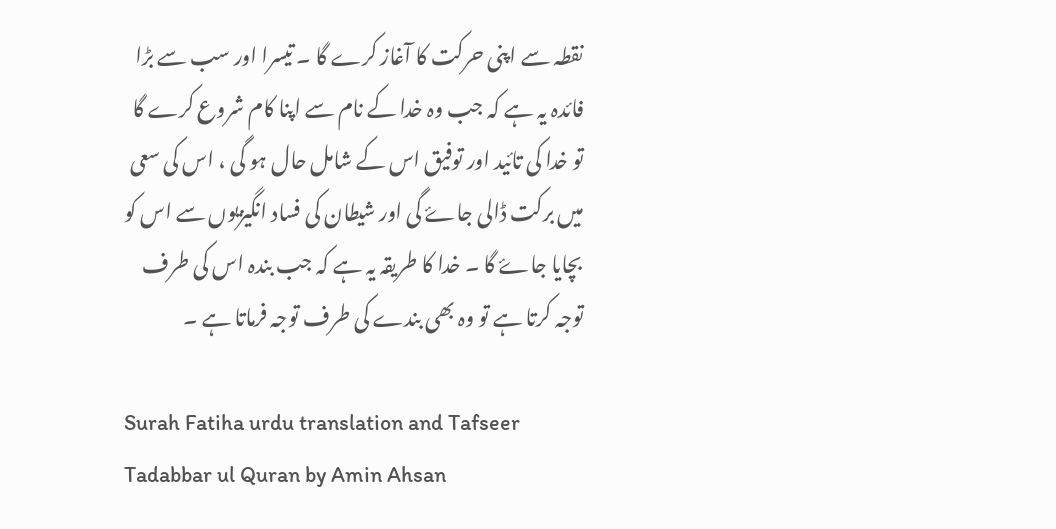نقطہ سے اپنی حرکت کا آغاز کرے گا ۔ تیسرا اور سب سے بڑا فائدہ یہ ہے کہ جب وہ خدا کے نام سے اپنا کام شروع کرے گا تو خدا کی تائید اور توفیق اس کے شامل حال ہو گی ، اس کی سعی میں برکت ڈالی جاۓ گی اور شیطان کی فساد انگیزیوں سے اس کو بچایا جاۓ گا ۔ خدا کا طریقہ یہ ہے کہ جب بندہ اس کی طرف توجہ کرتا ہے تو وہ بھی بندے کی طرف توجہ فرماتا ہے ۔

Surah Fatiha urdu translation and Tafseer Tadabbar ul Quran by Amin Ahsan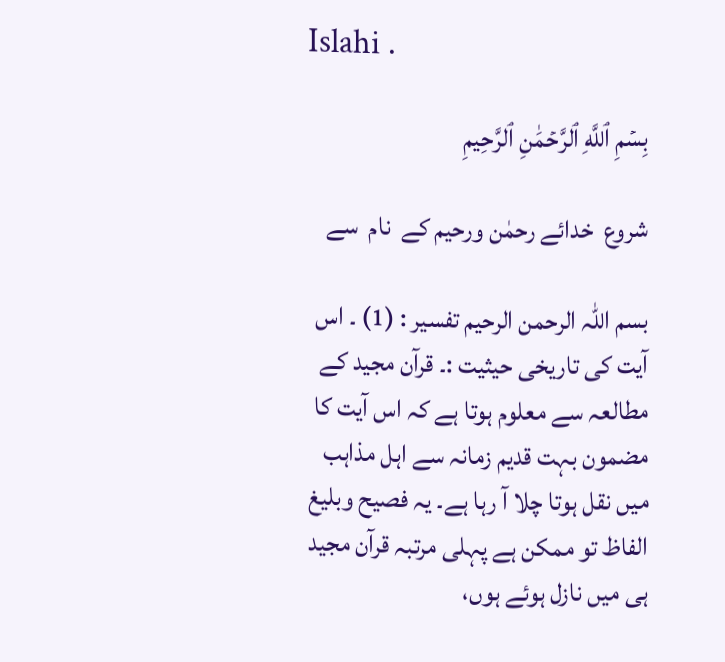Islahi .

بِسۡمِ ٱللَّهِ ٱلرَّحۡمَٰنِ ٱلرَّحِيمِ

شروع  خدائے رحمٰن ورحیم کے  نام  سے

بسم اللہ الرحمن الرحیم تفسیر : (1) ۔ اس آیت کی تاریخی حیثیت :۔ قرآن مجید کے مطالعہ سے معلوم ہوتا ہے کہ اس آیت کا مضمون بہت قدیم زمانہ سے اہل مذاہب میں نقل ہوتا چلا آ رہا ہے۔ یہ فصیح وبلیغ الفاظ تو ممکن ہے پہلی مرتبہ قرآن مجید ہی میں نازل ہوئے ہوں،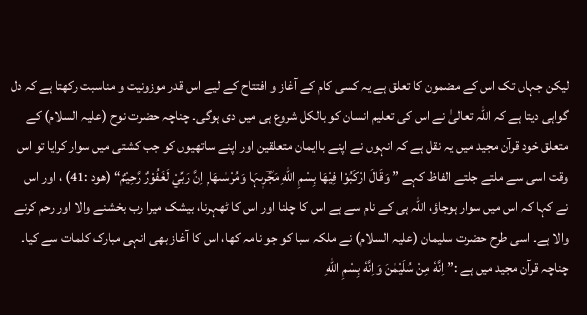لیکن جہاں تک اس کے مضمون کا تعلق ہے یہ کسی کام کے آغاز و افتتاح کے لیے اس قدر موزونیت و مناسبت رکھتا ہے کہ دل گواہی دیتا ہے کہ اللہ تعالیٰ نے اس کی تعلیم انسان کو بالکل شروع ہی میں دی ہوگی۔ چناچہ حضرت نوح (علیہ السلام) کے متعلق خود قرآن مجید میں یہ نقل ہے کہ انہوں نے اپنے باایمان متعلقین اور اپنے ساتھیوں کو جب کشتی میں سوار کرایا تو اس وقت اسی سے ملتے جلتے الفاظ کہے ” وَقَالَ ارْكَبُوْا فِيْهَا بِسْمِ اللّٰهِ مَ‍‍جۡؔرٖىہَا وَمُرْسٰىهَا ۭ اِنَّ رَبِّيْ لَغَفُوْرٌ رَّحِيْمٌ“ (ھود :41) ، اور اس نے کہا کہ اس میں سوار ہوجاؤ، اللہ ہی کے نام سے ہے اس کا چلنا اور اس کا ٹھہرنا، بیشک میرا رب بخشنے والا اور رحم کرنے والا ہے۔ اسی طرح حضرت سلیمان (علیہ السلام) نے ملکہ سبا کو جو نامہ کھا، اس کا آغاز بھی انہی مبارک کلمات سے کیا۔ چناچہ قرآن مجید میں ہے :” اِنَّهٗ مِنْ سُلَيْمٰنَ وَاِنَّهٗ بِسْمِ اللّٰهِ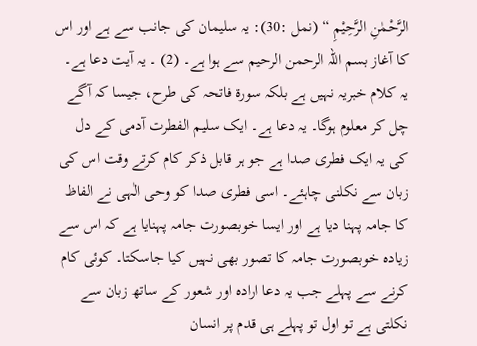الرَّحْمٰنِ الرَّحِيْمِ “ (نمل :30): یہ سلیمان کی جانب سے ہے اور اس کا آغاز بسم اللہ الرحمن الرحیم سے ہوا ہے۔ (2) ۔ یہ آیت دعا ہے۔ یہ کلام خبریہ نہیں ہے بلکہ سورة فاتحہ کی طرح، جیسا کہ آگے چل کر معلوم ہوگا۔ یہ دعا ہے۔ ایک سلیم الفطرت آدمی کے دل کی یہ ایک فطری صدا ہے جو ہر قابل ذکر کام کرتے وقت اس کی زبان سے نکلنی چاہئے۔ اسی فطری صدا کو وحی الٰہی نے الفاظ کا جامہ پہنا دیا ہے اور ایسا خوبصورت جامہ پہنایا ہے کہ اس سے زیادہ خوبصورت جامہ کا تصور بھی نہیں کیا جاسکتا۔ کوئی کام کرنے سے پہلے جب یہ دعا ارادہ اور شعور کے ساتھ زبان سے نکلتی ہے تو اول تو پہلے ہی قدم پر انسان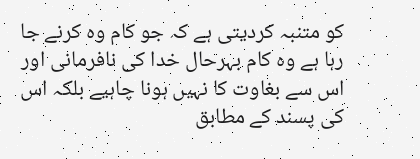کو متنبہ کردیتی ہے کہ جو کام وہ کرنے جا رہا ہے وہ کام بہرحال خدا کی نافرمانی اور اس سے بغاوت کا نہیں ہونا چاہیے بلکہ اس کی پسند کے مطابق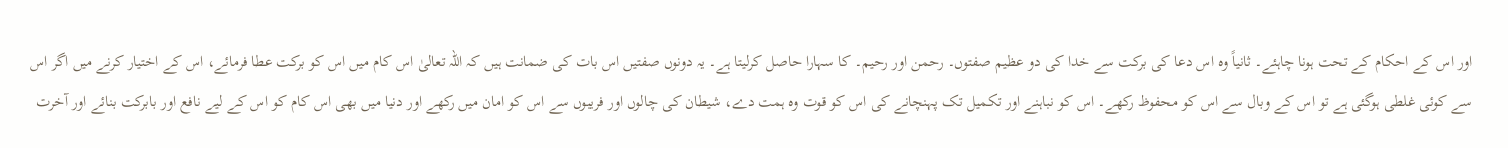اور اس کے احکام کے تحت ہونا چاہئے۔ ثانیاً وہ اس دعا کی برکت سے خدا کی دو عظیم صفتوں۔ رحمن اور رحیم۔ کا سہارا حاصل کرلیتا ہے۔ یہ دونوں صفتیں اس بات کی ضمانت ہیں کہ اللہ تعالیٰ اس کام میں اس کو برکت عطا فرمائے، اس کے اختیار کرنے میں اگر اس سے کوئی غلطی ہوگئی ہے تو اس کے وبال سے اس کو محفوظ رکھے۔ اس کو نباہنے اور تکمیل تک پہنچانے کی اس کو قوت وہ ہمت دے، شیطان کی چالوں اور فریبوں سے اس کو امان میں رکھے اور دنیا میں بھی اس کام کو اس کے لیے نافع اور بابرکت بنائے اور آخرت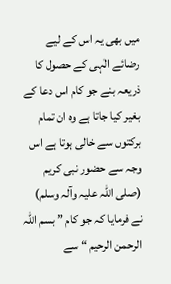میں بھی یہ اس کے لیے رضائے الٰہی کے حصول کا ذریعہ بنے جو کام اس دعا کے بغیر کیا جاتا ہے وہ ان تمام برکتوں سے خالی ہوتا ہے اس وجہ سے حضور نبی کریم (صلی اللہ علیہ وآلہ وسلم) نے فرمایا کہ جو کام ” بسم اللہ الرحمن الرحیم “ سے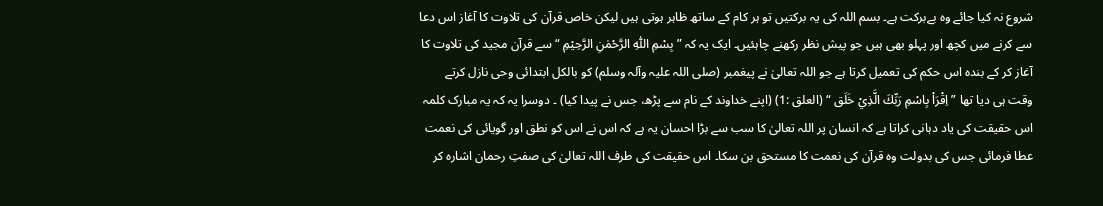شروع نہ کیا جائے وہ بےبرکت ہے۔ بسم اللہ کی یہ برکتیں تو ہر کام کے ساتھ ظاہر ہوتی ہیں لیکن خاص قرآن کی تلاوت کا آغاز اس دعا سے کرنے میں کچھ اور پہلو بھی ہیں جو پیش نظر رکھنے چاہئیں۔ ایک یہ کہ ” بِسْمِ اللّٰهِ الرَّحْمٰنِ الرَّحِيْمِ “ سے قرآن مجید کی تلاوت کا آغاز کر کے بندہ اس حکم کی تعمیل کرتا ہے جو اللہ تعالیٰ نے پیغمبر (صلی اللہ علیہ وآلہ وسلم) کو بالکل ابتدائی وحی نازل کرتے وقت ہی دیا تھا ” اِقْرَاْ بِاسْمِ رَبِّكَ الَّذِيْ خَلَق “ (العلق :1) (اپنے خداوند کے نام سے پڑھ، جس نے پیدا کیا) ۔ دوسرا یہ کہ یہ مبارک کلمہ اس حقیقت کی یاد دہانی کراتا ہے کہ انسان پر اللہ تعالیٰ کا سب سے بڑا احسان یہ ہے کہ اس نے اس کو نطق اور گویائی کی نعمت عطا فرمائی جس کی بدولت وہ قرآن کی نعمت کا مستحق بن سکا۔ اس حقیقت کی طرف اللہ تعالیٰ کی صفتِ رحمان اشارہ کر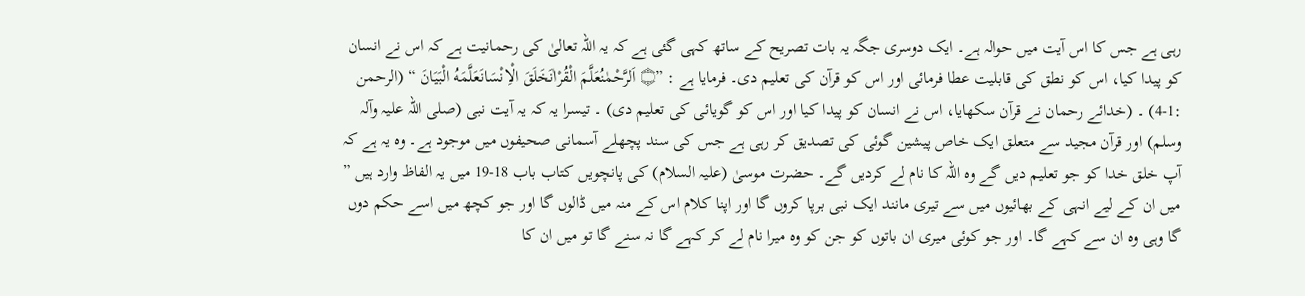رہی ہے جس کا اس آیت میں حوالہ ہے۔ ایک دوسری جگہ یہ بات تصریح کے ساتھ کہی گئی ہے کہ یہ اللہ تعالیٰ کی رحمانیت ہے کہ اس نے انسان کو پیدا کیا، اس کو نطق کی قابلیت عطا فرمائی اور اس کو قرآن کی تعلیم دی۔ فرمایا ہے : ”۝ اَلرَّحْمٰنُعَلَّمَ الْقُرْاٰنَخَلَقَ الْاِنْسَانَعَلَّمَهُ الْبَيَانَ “ (الرحمن :1-4) ۔ (خدائے رحمان نے قرآن سکھایا، اس نے انسان کو پیدا کیا اور اس کو گویائی کی تعلیم دی) ۔ تیسرا یہ کہ یہ آیت نبی (صلی اللہ علیہ وآلہ وسلم) اور قرآن مجید سے متعلق ایک خاص پیشین گوئی کی تصدیق کر رہی ہے جس کی سند پچھلے آسمانی صحیفوں میں موجود ہے۔ وہ یہ ہے کہ آپ خلق خدا کو جو تعلیم دیں گے وہ اللہ کا نام لے کردیں گے۔ حضرت موسیٰ (علیہ السلام) کی پانچویں کتاب باب 18-19 میں یہ الفاظ وارد ہیں ” میں ان کے لیے انہی کے بھائیوں میں سے تیری مانند ایک نبی برپا کروں گا اور اپنا کلام اس کے منہ میں ڈالوں گا اور جو کچھ میں اسے حکم دوں گا وہی وہ ان سے کہے گا۔ اور جو کوئی میری ان باتوں کو جن کو وہ میرا نام لے کر کہے گا نہ سنے گا تو میں ان کا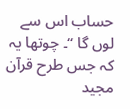حساب اس سے لوں گا “۔ چوتھا یہ کہ جس طرح قرآن مجید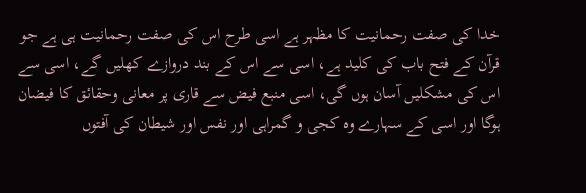خدا کی صفت رحمانیت کا مظہر ہے اسی طرح اس کی صفت رحمانیت ہی ہے جو قرآن کے فتح باب کی کلید ہے، اسی سے اس کے بند دروازے کھلیں گے، اسی سے اس کی مشکلیں آسان ہوں گی، اسی منبع فیض سے قاری پر معانی وحقائق کا فیضان ہوگا اور اسی کے سہارے وہ کجی و گمراہی اور نفس اور شیطان کی آفتوں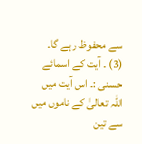سے محفوظ رہے گا۔ (3) ۔ آیت کے اسمائے حسنی :۔ اس آیت میں اللہ تعالیٰ کے ناموں میں سے تین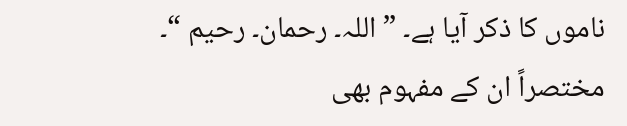ناموں کا ذکر آیا ہے۔ ” اللہ۔ رحمان۔ رحیم “۔ مختصراً ان کے مفہوم بھی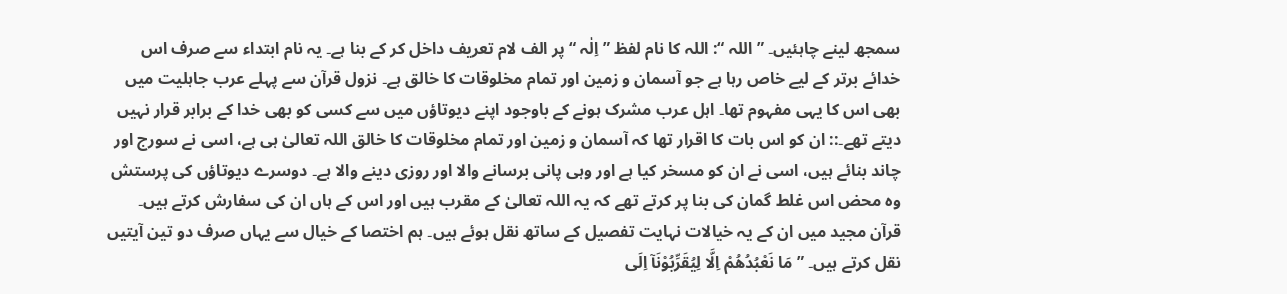سمجھ لینے چاہئیں۔ ” اللہ “: اللہ کا نام لفظ ” اِلٰہ “ پر الف لام تعریف داخل کر کے بنا ہے۔ یہ نام ابتداء سے صرف اس خدائے برتر کے لیے خاص رہا ہے جو آسمان و زمین اور تمام مخلوقات کا خالق ہے۔ نزول قرآن سے پہلے عرب جاہلیت میں بھی اس کا یہی مفہوم تھا۔ اہل عرب مشرک ہونے کے باوجود اپنے دیوتاؤں میں سے کسی کو بھی خدا کے برابر قرار نہیں دیتے تھے۔:: ان کو اس بات کا اقرار تھا کہ آسمان و زمین اور تمام مخلوقات کا خالق اللہ تعالیٰ ہی ہے، اسی نے سورج اور چاند بنائے ہیں، اسی نے ان کو مسخر کیا ہے اور وہی پانی برسانے والا اور روزی دینے والا ہے۔ دوسرے دیوتاؤں کی پرستش وہ محض اس غلط گمان کی بنا پر کرتے تھے کہ یہ اللہ تعالیٰ کے مقرب ہیں اور اس کے ہاں ان کی سفارش کرتے ہیں۔ قرآن مجید میں ان کے یہ خیالات نہایت تفصیل کے ساتھ نقل ہوئے ہیں۔ ہم اختصا کے خیال سے یہاں صرف دو تین آیتیں نقل کرتے ہیں۔ ” مَا نَعْبُدُهُمْ اِلَّا لِيُقَرِّبُوْنَآ اِلَى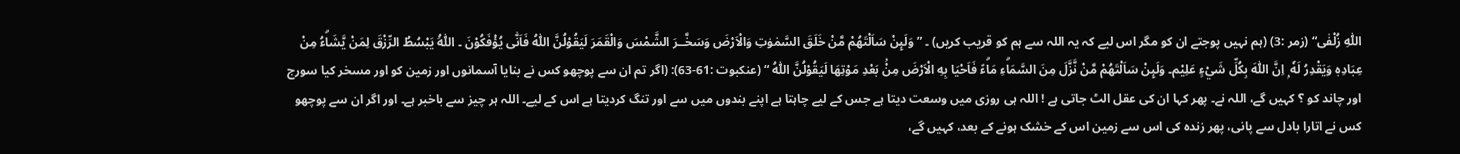اللّٰهِ زُلْفٰى“ (زمر :3) (ہم نہیں پوجتے ان کو مگر اس لیے کہ یہ اللہ سے ہم کو قریب کریں) ۔ ” وَلَىِٕنْ سَاَلْتَهُمْ مَّنْ خَلَقَ السَّمٰوٰتِ وَالْاَرْضَ وَسَخَّــرَ الشَّمْسَ وَالْقَمَرَ لَيَقُوْلُنَّ اللّٰهُ فَاَنّٰى يُؤْفَكُوْنَ ۔ اَللّٰهُ يَبْسُطُ الرِّزْقَ لِمَنْ يَّشَاۗءُ مِنْ عِبَادِهٖ وَيَقْدِرُ لَهٗ ۭ اِنَّ اللّٰهَ بِكُلِّ شَيْءٍ عَلِيْم۔ وَلَىِٕنْ سَاَلْتَهُمْ مَّنْ نَّزَّلَ مِنَ السَّمَاۗءِ مَاۗءً فَاَحْيَا بِهِ الْاَرْضَ مِنْۢ بَعْدِ مَوْتِهَا لَيَقُوْلُنَّ اللّٰهُ “ (عنکبوت :61-63): (اگر تم ان سے پوچھو کس نے بنایا آسمانوں اور زمین کو اور مسخر کیا سورج اور چاند کو ؟ کہیں گے، اللہ نے۔ پھر کہا ان کی عقل الٹ جاتی ہے ! اللہ ہی روزی میں وسعت دیتا ہے جس کے لیے چاہتا ہے اپنے بندوں میں سے اور تنگ کردیتا ہے اس کے لیے۔ اللہ ہر چیز سے باخبر ہے۔ اور اگر ان سے پوچھو کس نے اتارا بادل سے پانی، پھر زندہ کی اس سے زمین اس کے خشک ہونے کے بعد، کہیں گے،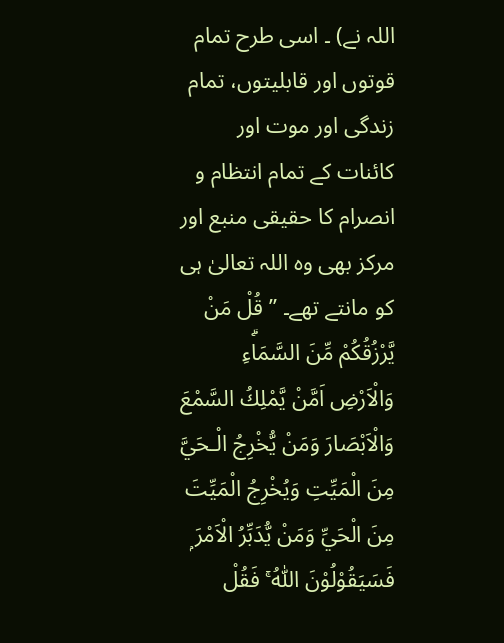اللہ نے) ۔ اسی طرح تمام قوتوں اور قابلیتوں، تمام زندگی اور موت اور کائنات کے تمام انتظام و انصرام کا حقیقی منبع اور مرکز بھی وہ اللہ تعالیٰ ہی کو مانتے تھے۔ ” قُلْ مَنْ يَّرْزُقُكُمْ مِّنَ السَّمَاۗءِ وَالْاَرْضِ اَمَّنْ يَّمْلِكُ السَّمْعَ وَالْاَبْصَارَ وَمَنْ يُّخْرِجُ الْـحَيَّ مِنَ الْمَيِّتِ وَيُخْرِجُ الْمَيِّتَ مِنَ الْحَيِّ وَمَنْ يُّدَبِّرُ الْاَمْرَ ۭ فَسَيَقُوْلُوْنَ اللّٰهُ ۚ فَقُلْ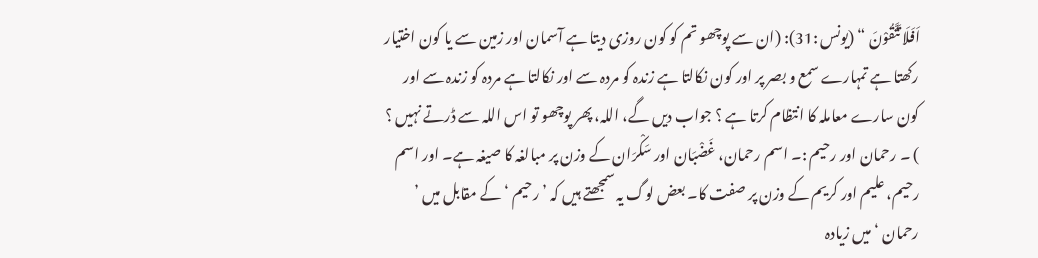اَفَلَا تَتَّقُوْنَ “ (یونس :31): (ان سے پوچھو تم کو کون روزی دیتا ہے آسمان اور زمین سے یا کون اختیار رکھتا ہے تمہارے سمع و بصر پر اور کون نکالتا ہے زندہ کو مردہ سے اور نکالتا ہے مردہ کو زندہ سے اور کون سارے معاملہ کا انتظام کرتا ہے ؟ جواب دیں گے، اللہ، پھر پوچھو تو اس اللہ سے ڈرتے نہیں ؟ ) ۔ رحمان اور رحیم :۔ اسم رحمان، غَضْبَان اور سَکْرَان کے وزن پر مبالغہ کا صیغہ ہے۔ اور اسم رحیم، علیم اور کریم کے وزن پر صفت کا۔ بعض لوگ یہ سمجھتے ہیں کہ ’ رحیم ‘ کے مقابل میں ’ رحمان ‘ میں زیادہ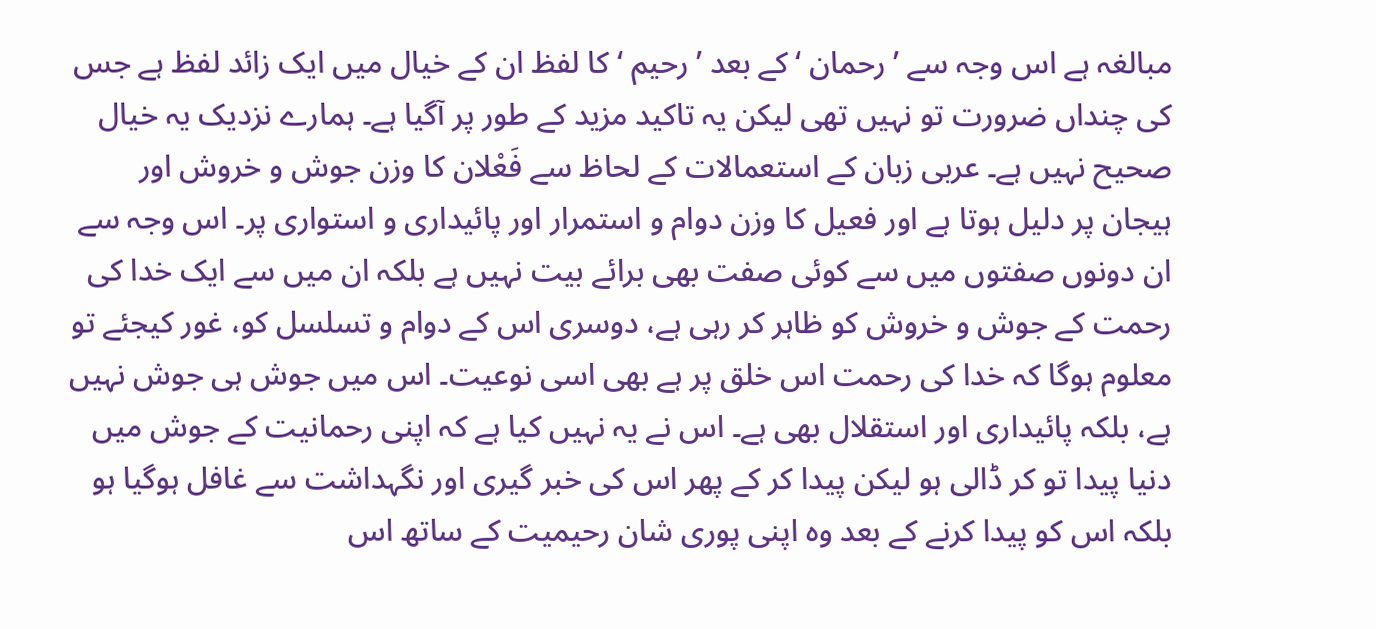مبالغہ ہے اس وجہ سے ’ رحمان ‘ کے بعد ’ رحیم ‘ کا لفظ ان کے خیال میں ایک زائد لفظ ہے جس کی چنداں ضرورت تو نہیں تھی لیکن یہ تاکید مزید کے طور پر آگیا ہے۔ ہمارے نزدیک یہ خیال صحیح نہیں ہے۔ عربی زبان کے استعمالات کے لحاظ سے فَعْلان کا وزن جوش و خروش اور ہیجان پر دلیل ہوتا ہے اور فعیل کا وزن دوام و استمرار اور پائیداری و استواری پر۔ اس وجہ سے ان دونوں صفتوں میں سے کوئی صفت بھی برائے بیت نہیں ہے بلکہ ان میں سے ایک خدا کی رحمت کے جوش و خروش کو ظاہر کر رہی ہے، دوسری اس کے دوام و تسلسل کو، غور کیجئے تو معلوم ہوگا کہ خدا کی رحمت اس خلق پر ہے بھی اسی نوعیت۔ اس میں جوش ہی جوش نہیں ہے، بلکہ پائیداری اور استقلال بھی ہے۔ اس نے یہ نہیں کیا ہے کہ اپنی رحمانیت کے جوش میں دنیا پیدا تو کر ڈالی ہو لیکن پیدا کر کے پھر اس کی خبر گیری اور نگہداشت سے غافل ہوگیا ہو بلکہ اس کو پیدا کرنے کے بعد وہ اپنی پوری شان رحیمیت کے ساتھ اس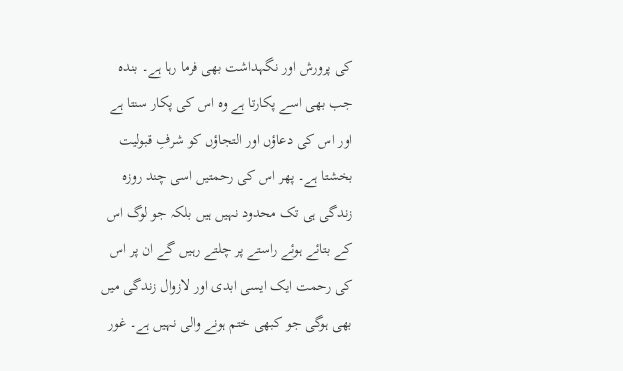کی پرورش اور نگہداشت بھی فرما رہا ہے۔ بندہ جب بھی اسے پکارتا ہے وہ اس کی پکار سنتا ہے اور اس کی دعاؤں اور التجاؤں کو شرفِ قبولیت بخشتا ہے۔ پھر اس کی رحمتیں اسی چند روزہ زندگی ہی تک محدود نہیں ہیں بلکہ جو لوگ اس کے بتائے ہوئے راستے پر چلتے رہیں گے ان پر اس کی رحمت ایک ایسی ابدی اور لازوال زندگی میں بھی ہوگی جو کبھی ختم ہونے والی نہیں ہے۔ غور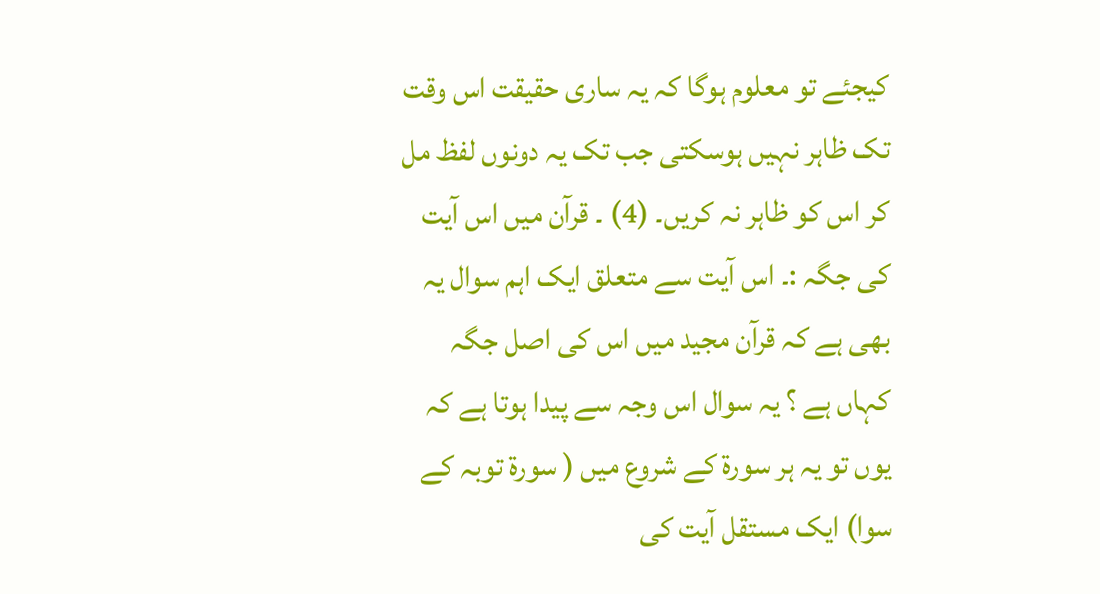کیجئے تو معلوم ہوگا کہ یہ ساری حقیقت اس وقت تک ظاہر نہیں ہوسکتی جب تک یہ دونوں لفظ مل کر اس کو ظاہر نہ کریں۔ (4) ۔ قرآن میں اس آیت کی جگہ :۔ اس آیت سے متعلق ایک اہم سوال یہ بھی ہے کہ قرآن مجید میں اس کی اصل جگہ کہاں ہے ؟ یہ سوال اس وجہ سے پیدا ہوتا ہے کہ یوں تو یہ ہر سورة کے شروع میں ( سورة توبہ کے سوا) ایک مستقل آیت کی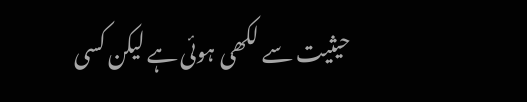حیثیت سے لکھی ہوئی ہے لیکن کسی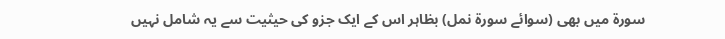سورة میں بھی (سوائے سورة نمل) بظاہر اس کے ایک جزو کی حیثیت سے یہ شامل نہیں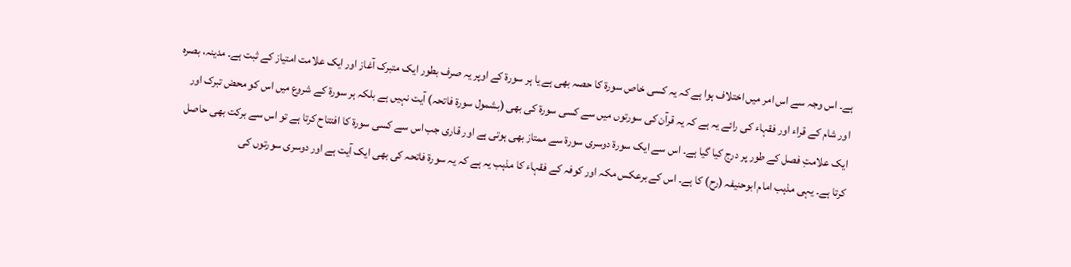ہے۔ اس وجہ سے اس امر میں اختلاف ہوا ہے کہ یہ کسی خاص سورة کا حصہ بھی ہے یا ہر سورة کے اوپر یہ صرف بطور ایک متبرک آغاز اور ایک علامت امتیاز کے ثبت ہے۔ مدینہ، بصرہ اور شام کے قراء اور فقہاء کی رائے یہ ہے کہ یہ قرآن کی سورتوں میں سے کسی سورة کی بھی (بشمول سورة فاتحہ) آیت نہیں ہے بلکہ ہر سورة کے شروع میں اس کو محض تبرک اور ایک علامتِ فصل کے طور پر درج کیا گیا ہے۔ اس سے ایک سورة دوسری سورة سے ممتاز بھی ہوتی ہے اور قاری جب اس سے کسی سورة کا افتتاح کرتا ہے تو اس سے برکت بھی حاصل کرتا ہے۔ یہی مذہب امام ابوحنیفہ (رح) کا ہے۔ اس کے برعکس مکہ اور کوفہ کے فقہاء کا مذہب یہ ہے کہ یہ سورة فاتحہ کی بھی ایک آیت ہے اور دوسری سورتوں کی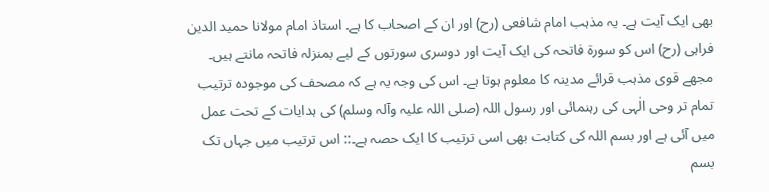بھی ایک آیت ہے۔ یہ مذہب امام شافعی (رح) اور ان کے اصحاب کا ہے۔ استاذ امام مولانا حمید الدین فراہی (رح) اس کو سورة فاتحہ کی ایک آیت اور دوسری سورتوں کے لیے بمنزلہ فاتحہ مانتے ہیں۔ مجھے قوی مذہب قرائے مدینہ کا معلوم ہوتا ہے۔ اس کی وجہ یہ ہے کہ مصحف کی موجودہ ترتیب تمام تر وحی الٰہی کی رہنمائی اور رسول اللہ (صلی اللہ علیہ وآلہ وسلم) کی ہدایات کے تحت عمل میں آئی ہے اور بسم اللہ کی کتابت بھی اسی ترتیب کا ایک حصہ ہے۔:: اس ترتیب میں جہاں تک بسم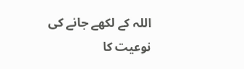اللہ کے لکھے جانے کی نوعیت کا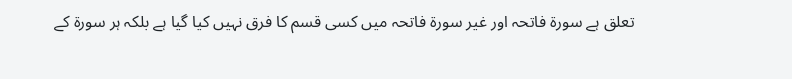تعلق ہے سورة فاتحہ اور غیر سورة فاتحہ میں کسی قسم کا فرق نہیں کیا گیا ہے بلکہ ہر سورة کے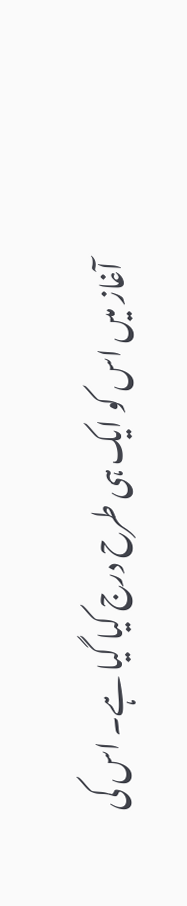آغاز میں اس کو ایک ہی طرح درج کیا گیا ہے۔ اس کی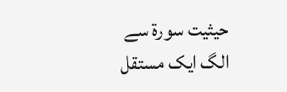حیثیت سورة سے الگ ایک مستقل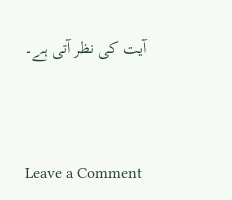آیت کی نظر آتی ہے۔



Leave a Comment